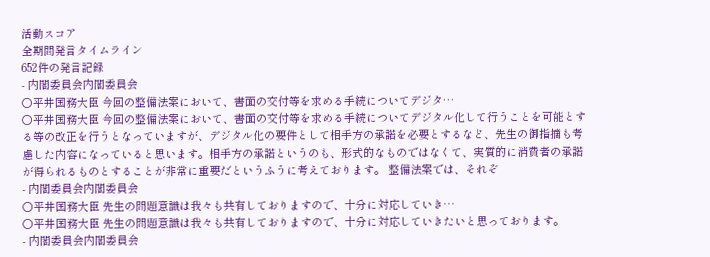活動スコア
全期間発言タイムライン
652件の発言記録
- 内閣委員会内閣委員会
○平井国務大臣 今回の整備法案において、書面の交付等を求める手続についてデジタ…
○平井国務大臣 今回の整備法案において、書面の交付等を求める手続についてデジタル化して行うことを可能とする等の改正を行うとなっていますが、デジタル化の要件として相手方の承諾を必要とするなど、先生の御指摘も考慮した内容になっていると思います。相手方の承諾というのも、形式的なものではなくて、実質的に消費者の承諾が得られるものとすることが非常に重要だというふうに考えております。 整備法案では、それぞ
- 内閣委員会内閣委員会
○平井国務大臣 先生の問題意識は我々も共有しておりますので、十分に対応していき…
○平井国務大臣 先生の問題意識は我々も共有しておりますので、十分に対応していきたいと思っております。
- 内閣委員会内閣委員会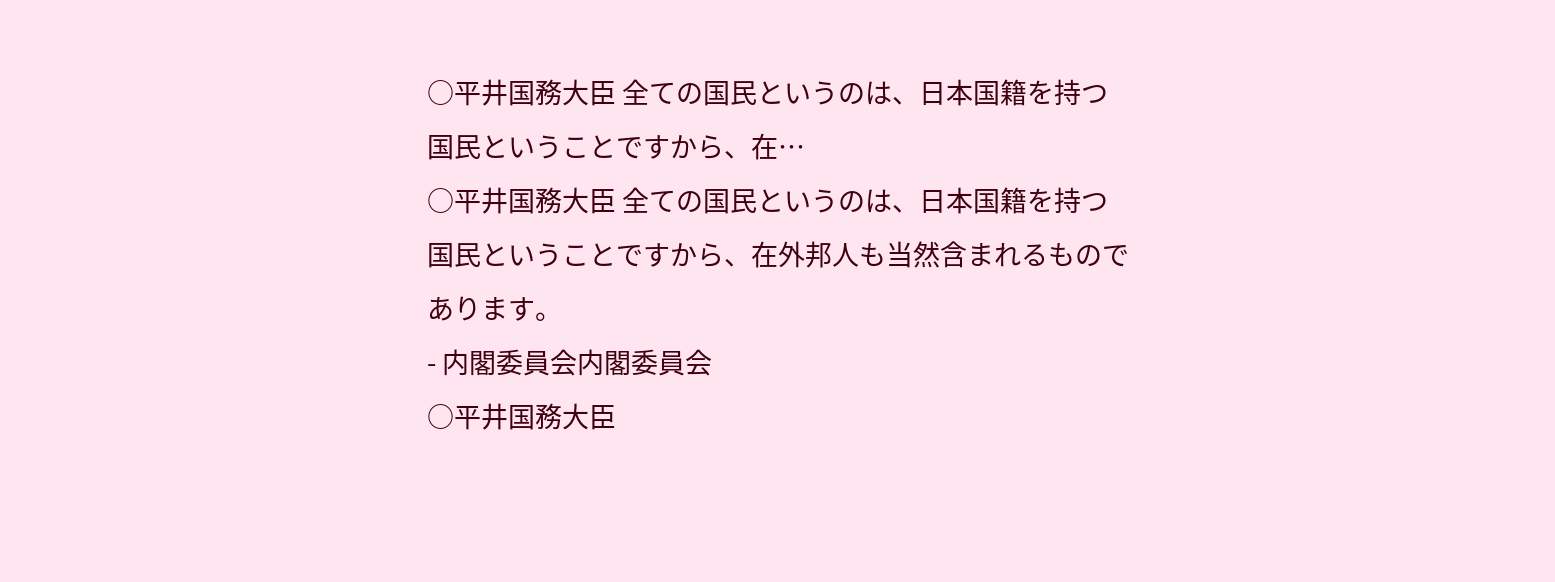○平井国務大臣 全ての国民というのは、日本国籍を持つ国民ということですから、在…
○平井国務大臣 全ての国民というのは、日本国籍を持つ国民ということですから、在外邦人も当然含まれるものであります。
- 内閣委員会内閣委員会
○平井国務大臣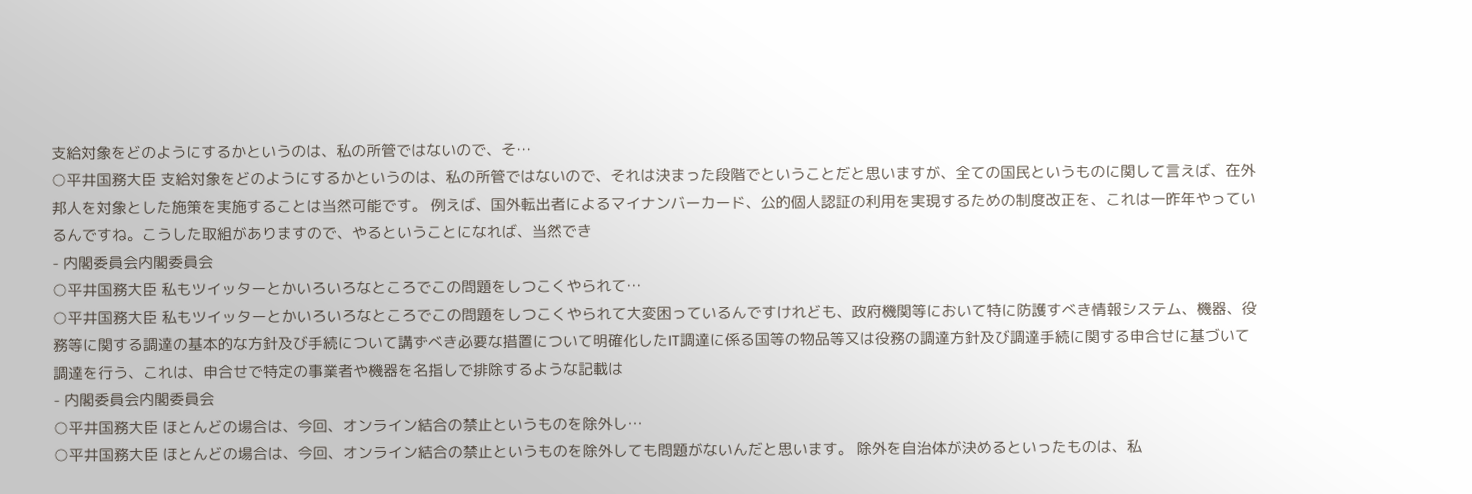支給対象をどのようにするかというのは、私の所管ではないので、そ…
○平井国務大臣 支給対象をどのようにするかというのは、私の所管ではないので、それは決まった段階でということだと思いますが、全ての国民というものに関して言えば、在外邦人を対象とした施策を実施することは当然可能です。 例えば、国外転出者によるマイナンバーカード、公的個人認証の利用を実現するための制度改正を、これは一昨年やっているんですね。こうした取組がありますので、やるということになれば、当然でき
- 内閣委員会内閣委員会
○平井国務大臣 私もツイッターとかいろいろなところでこの問題をしつこくやられて…
○平井国務大臣 私もツイッターとかいろいろなところでこの問題をしつこくやられて大変困っているんですけれども、政府機関等において特に防護すべき情報システム、機器、役務等に関する調達の基本的な方針及び手続について講ずべき必要な措置について明確化したIT調達に係る国等の物品等又は役務の調達方針及び調達手続に関する申合せに基づいて調達を行う、これは、申合せで特定の事業者や機器を名指しで排除するような記載は
- 内閣委員会内閣委員会
○平井国務大臣 ほとんどの場合は、今回、オンライン結合の禁止というものを除外し…
○平井国務大臣 ほとんどの場合は、今回、オンライン結合の禁止というものを除外しても問題がないんだと思います。 除外を自治体が決めるといったものは、私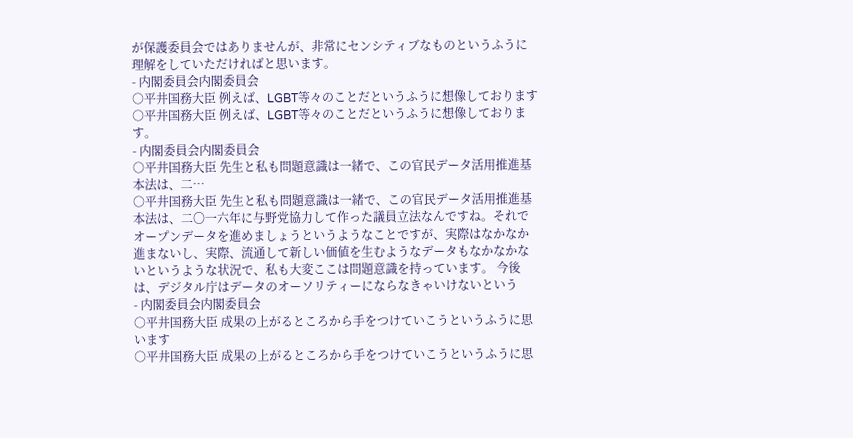が保護委員会ではありませんが、非常にセンシティブなものというふうに理解をしていただければと思います。
- 内閣委員会内閣委員会
○平井国務大臣 例えば、LGBT等々のことだというふうに想像しております
○平井国務大臣 例えば、LGBT等々のことだというふうに想像しております。
- 内閣委員会内閣委員会
○平井国務大臣 先生と私も問題意識は一緒で、この官民データ活用推進基本法は、二…
○平井国務大臣 先生と私も問題意識は一緒で、この官民データ活用推進基本法は、二〇一六年に与野党協力して作った議員立法なんですね。それでオープンデータを進めましょうというようなことですが、実際はなかなか進まないし、実際、流通して新しい価値を生むようなデータもなかなかないというような状況で、私も大変ここは問題意識を持っています。 今後は、デジタル庁はデータのオーソリティーにならなきゃいけないという
- 内閣委員会内閣委員会
○平井国務大臣 成果の上がるところから手をつけていこうというふうに思います
○平井国務大臣 成果の上がるところから手をつけていこうというふうに思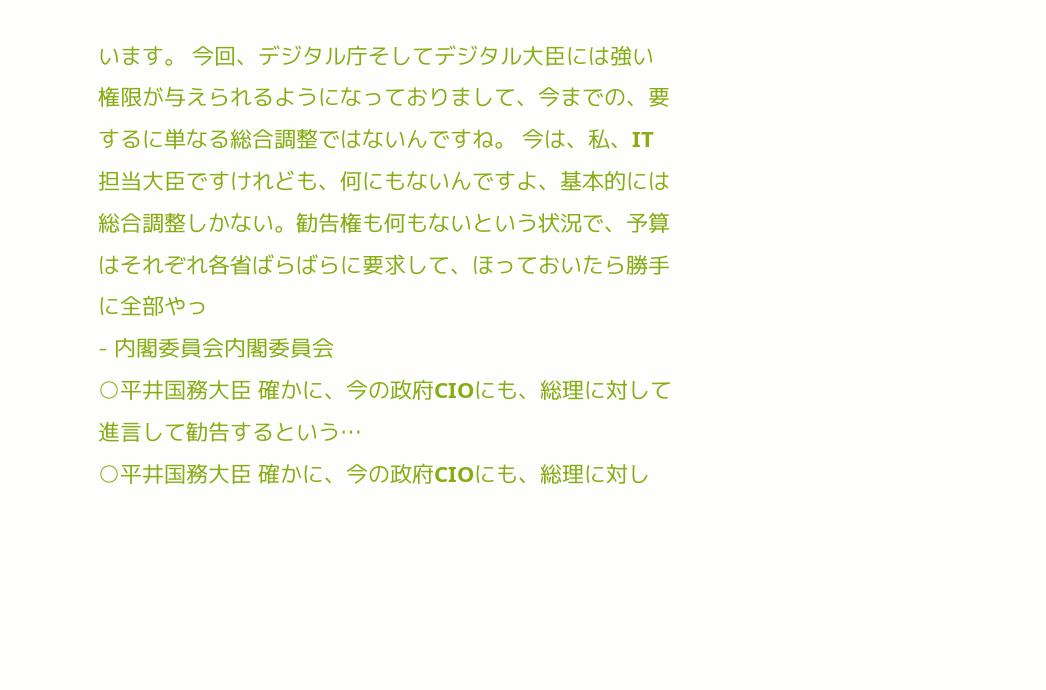います。 今回、デジタル庁そしてデジタル大臣には強い権限が与えられるようになっておりまして、今までの、要するに単なる総合調整ではないんですね。 今は、私、IT担当大臣ですけれども、何にもないんですよ、基本的には総合調整しかない。勧告権も何もないという状況で、予算はそれぞれ各省ばらばらに要求して、ほっておいたら勝手に全部やっ
- 内閣委員会内閣委員会
○平井国務大臣 確かに、今の政府CIOにも、総理に対して進言して勧告するという…
○平井国務大臣 確かに、今の政府CIOにも、総理に対し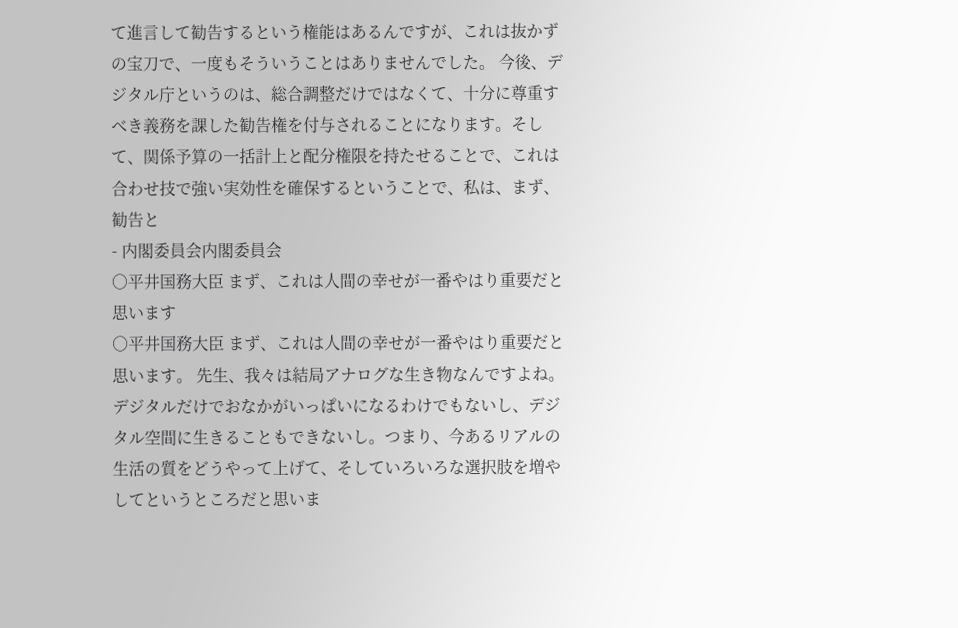て進言して勧告するという権能はあるんですが、これは抜かずの宝刀で、一度もそういうことはありませんでした。 今後、デジタル庁というのは、総合調整だけではなくて、十分に尊重すべき義務を課した勧告権を付与されることになります。そして、関係予算の一括計上と配分権限を持たせることで、これは合わせ技で強い実効性を確保するということで、私は、まず、勧告と
- 内閣委員会内閣委員会
○平井国務大臣 まず、これは人間の幸せが一番やはり重要だと思います
○平井国務大臣 まず、これは人間の幸せが一番やはり重要だと思います。 先生、我々は結局アナログな生き物なんですよね。デジタルだけでおなかがいっぱいになるわけでもないし、デジタル空間に生きることもできないし。つまり、今あるリアルの生活の質をどうやって上げて、そしていろいろな選択肢を増やしてというところだと思いま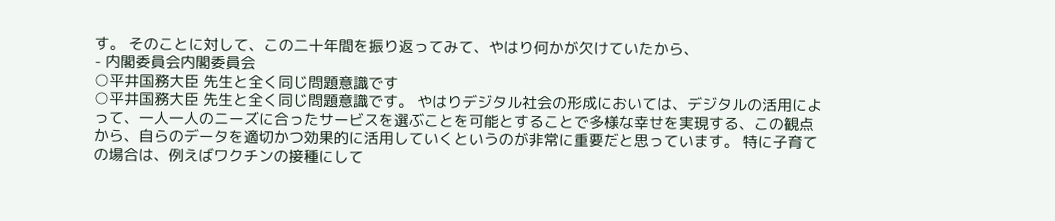す。 そのことに対して、この二十年間を振り返ってみて、やはり何かが欠けていたから、
- 内閣委員会内閣委員会
○平井国務大臣 先生と全く同じ問題意識です
○平井国務大臣 先生と全く同じ問題意識です。 やはりデジタル社会の形成においては、デジタルの活用によって、一人一人のニーズに合ったサービスを選ぶことを可能とすることで多様な幸せを実現する、この観点から、自らのデータを適切かつ効果的に活用していくというのが非常に重要だと思っています。 特に子育ての場合は、例えばワクチンの接種にして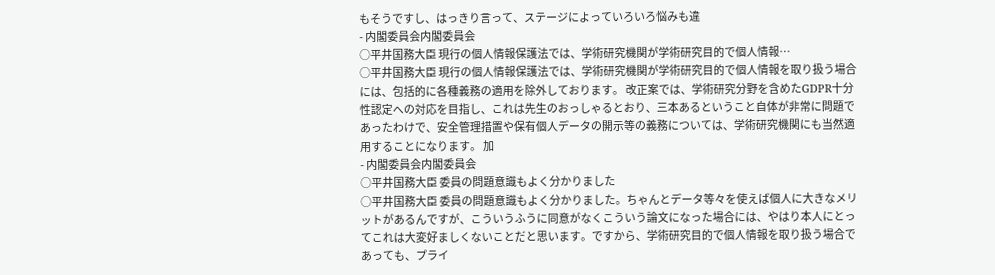もそうですし、はっきり言って、ステージによっていろいろ悩みも違
- 内閣委員会内閣委員会
○平井国務大臣 現行の個人情報保護法では、学術研究機関が学術研究目的で個人情報…
○平井国務大臣 現行の個人情報保護法では、学術研究機関が学術研究目的で個人情報を取り扱う場合には、包括的に各種義務の適用を除外しております。 改正案では、学術研究分野を含めたGDPR十分性認定への対応を目指し、これは先生のおっしゃるとおり、三本あるということ自体が非常に問題であったわけで、安全管理措置や保有個人データの開示等の義務については、学術研究機関にも当然適用することになります。 加
- 内閣委員会内閣委員会
○平井国務大臣 委員の問題意識もよく分かりました
○平井国務大臣 委員の問題意識もよく分かりました。ちゃんとデータ等々を使えば個人に大きなメリットがあるんですが、こういうふうに同意がなくこういう論文になった場合には、やはり本人にとってこれは大変好ましくないことだと思います。ですから、学術研究目的で個人情報を取り扱う場合であっても、プライ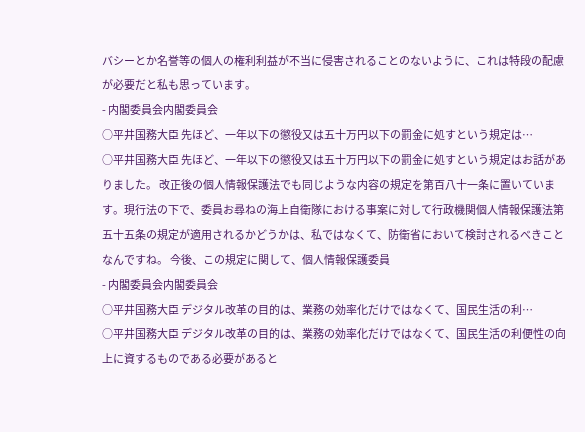バシーとか名誉等の個人の権利利益が不当に侵害されることのないように、これは特段の配慮が必要だと私も思っています。
- 内閣委員会内閣委員会
○平井国務大臣 先ほど、一年以下の懲役又は五十万円以下の罰金に処すという規定は…
○平井国務大臣 先ほど、一年以下の懲役又は五十万円以下の罰金に処すという規定はお話がありました。 改正後の個人情報保護法でも同じような内容の規定を第百八十一条に置いています。現行法の下で、委員お尋ねの海上自衛隊における事案に対して行政機関個人情報保護法第五十五条の規定が適用されるかどうかは、私ではなくて、防衛省において検討されるべきことなんですね。 今後、この規定に関して、個人情報保護委員
- 内閣委員会内閣委員会
○平井国務大臣 デジタル改革の目的は、業務の効率化だけではなくて、国民生活の利…
○平井国務大臣 デジタル改革の目的は、業務の効率化だけではなくて、国民生活の利便性の向上に資するものである必要があると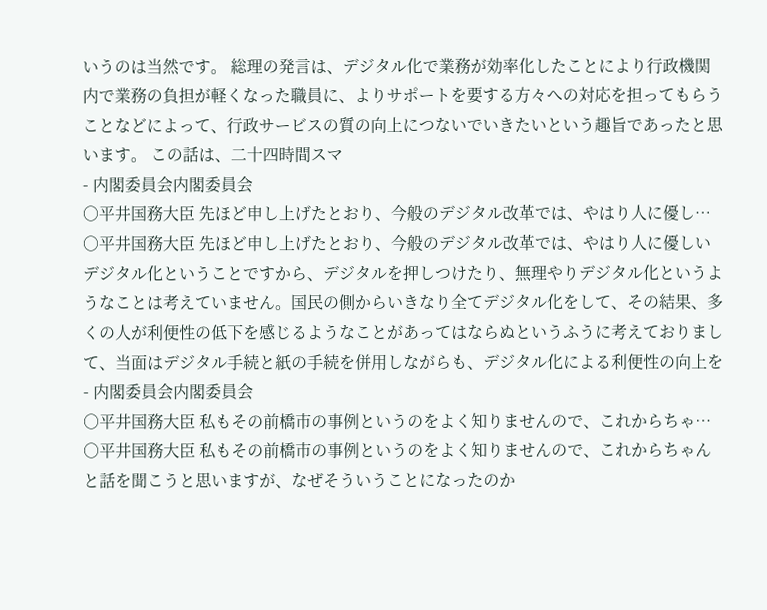いうのは当然です。 総理の発言は、デジタル化で業務が効率化したことにより行政機関内で業務の負担が軽くなった職員に、よりサポートを要する方々への対応を担ってもらうことなどによって、行政サービスの質の向上につないでいきたいという趣旨であったと思います。 この話は、二十四時間スマ
- 内閣委員会内閣委員会
○平井国務大臣 先ほど申し上げたとおり、今般のデジタル改革では、やはり人に優し…
○平井国務大臣 先ほど申し上げたとおり、今般のデジタル改革では、やはり人に優しいデジタル化ということですから、デジタルを押しつけたり、無理やりデジタル化というようなことは考えていません。国民の側からいきなり全てデジタル化をして、その結果、多くの人が利便性の低下を感じるようなことがあってはならぬというふうに考えておりまして、当面はデジタル手続と紙の手続を併用しながらも、デジタル化による利便性の向上を
- 内閣委員会内閣委員会
○平井国務大臣 私もその前橋市の事例というのをよく知りませんので、これからちゃ…
○平井国務大臣 私もその前橋市の事例というのをよく知りませんので、これからちゃんと話を聞こうと思いますが、なぜそういうことになったのか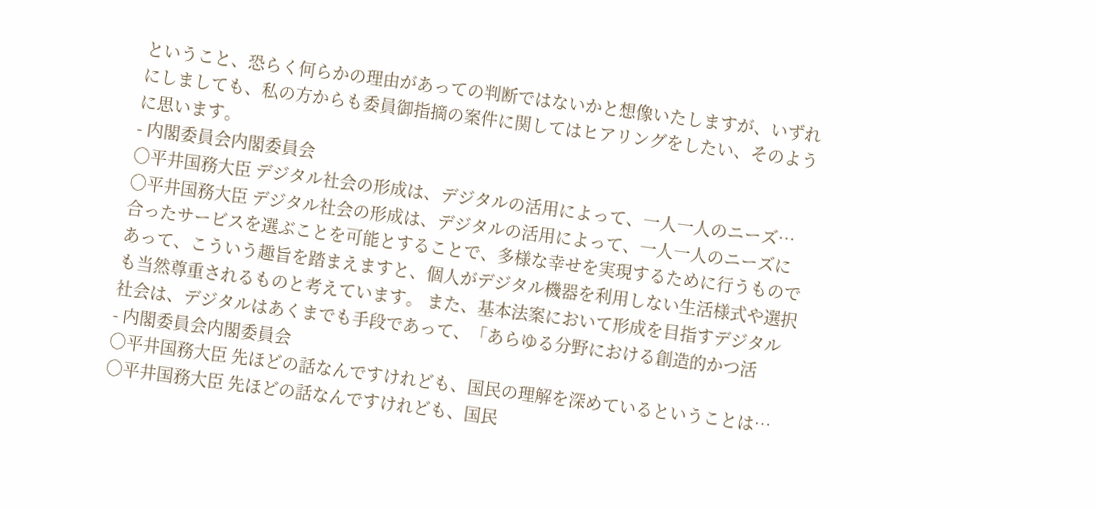ということ、恐らく何らかの理由があっての判断ではないかと想像いたしますが、いずれにしましても、私の方からも委員御指摘の案件に関してはヒアリングをしたい、そのように思います。
- 内閣委員会内閣委員会
○平井国務大臣 デジタル社会の形成は、デジタルの活用によって、一人一人のニーズ…
○平井国務大臣 デジタル社会の形成は、デジタルの活用によって、一人一人のニーズに合ったサービスを選ぶことを可能とすることで、多様な幸せを実現するために行うものであって、こういう趣旨を踏まえますと、個人がデジタル機器を利用しない生活様式や選択も当然尊重されるものと考えています。 また、基本法案において形成を目指すデジタル社会は、デジタルはあくまでも手段であって、「あらゆる分野における創造的かつ活
- 内閣委員会内閣委員会
○平井国務大臣 先ほどの話なんですけれども、国民の理解を深めているということは…
○平井国務大臣 先ほどの話なんですけれども、国民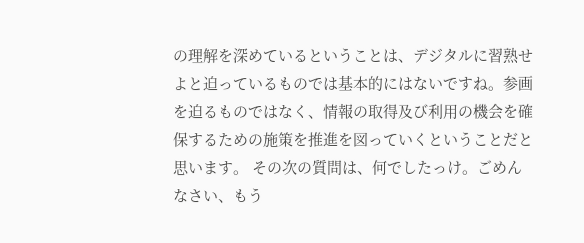の理解を深めているということは、デジタルに習熟せよと迫っているものでは基本的にはないですね。参画を迫るものではなく、情報の取得及び利用の機会を確保するための施策を推進を図っていくということだと思います。 その次の質問は、何でしたっけ。ごめんなさい、もう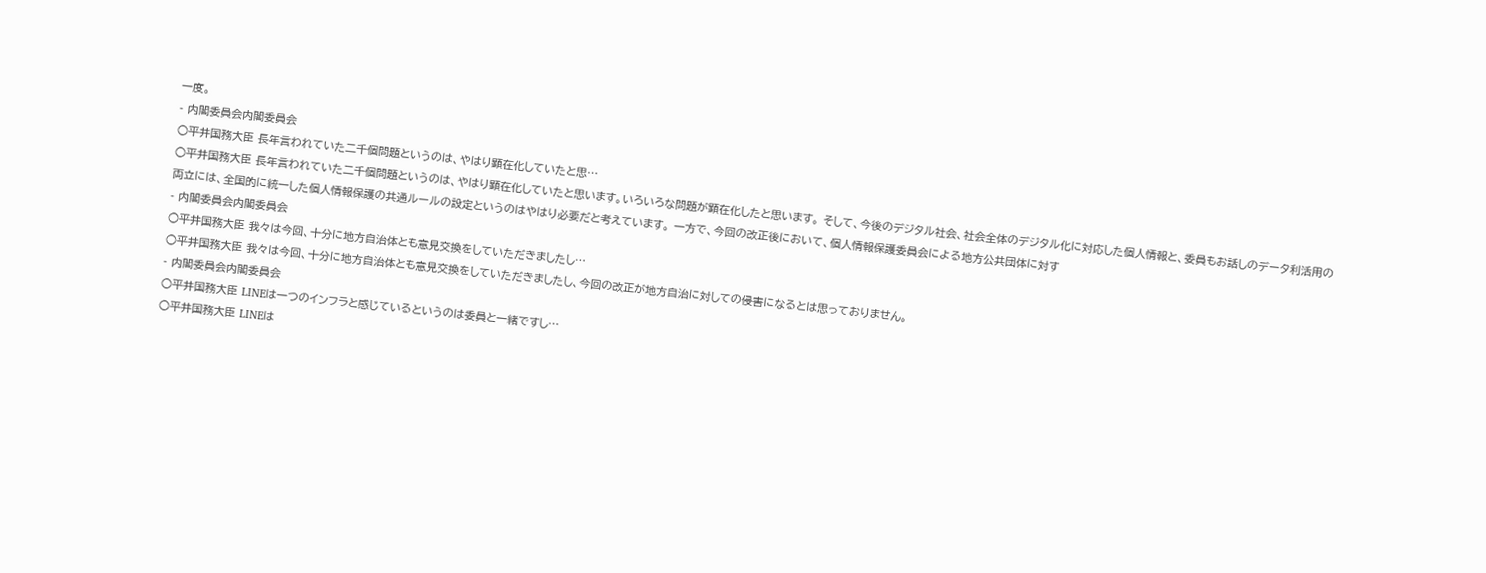一度。
- 内閣委員会内閣委員会
○平井国務大臣 長年言われていた二千個問題というのは、やはり顕在化していたと思…
○平井国務大臣 長年言われていた二千個問題というのは、やはり顕在化していたと思います。いろいろな問題が顕在化したと思います。 そして、今後のデジタル社会、社会全体のデジタル化に対応した個人情報と、委員もお話しのデータ利活用の両立には、全国的に統一した個人情報保護の共通ルールの設定というのはやはり必要だと考えています。 一方で、今回の改正後において、個人情報保護委員会による地方公共団体に対す
- 内閣委員会内閣委員会
○平井国務大臣 我々は今回、十分に地方自治体とも意見交換をしていただきましたし…
○平井国務大臣 我々は今回、十分に地方自治体とも意見交換をしていただきましたし、今回の改正が地方自治に対しての侵害になるとは思っておりません。
- 内閣委員会内閣委員会
○平井国務大臣 LINEは一つのインフラと感じているというのは委員と一緒ですし…
○平井国務大臣 LINEは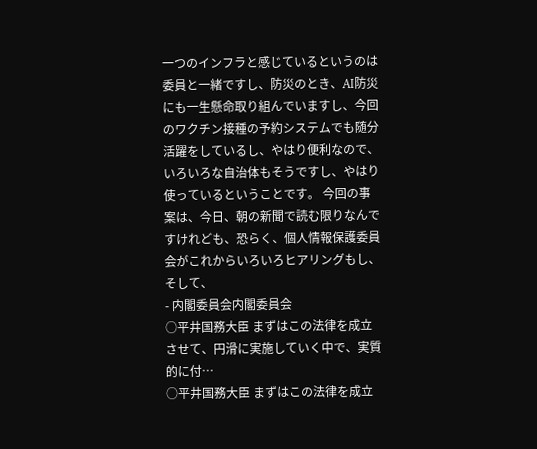一つのインフラと感じているというのは委員と一緒ですし、防災のとき、AI防災にも一生懸命取り組んでいますし、今回のワクチン接種の予約システムでも随分活躍をしているし、やはり便利なので、いろいろな自治体もそうですし、やはり使っているということです。 今回の事案は、今日、朝の新聞で読む限りなんですけれども、恐らく、個人情報保護委員会がこれからいろいろヒアリングもし、そして、
- 内閣委員会内閣委員会
○平井国務大臣 まずはこの法律を成立させて、円滑に実施していく中で、実質的に付…
○平井国務大臣 まずはこの法律を成立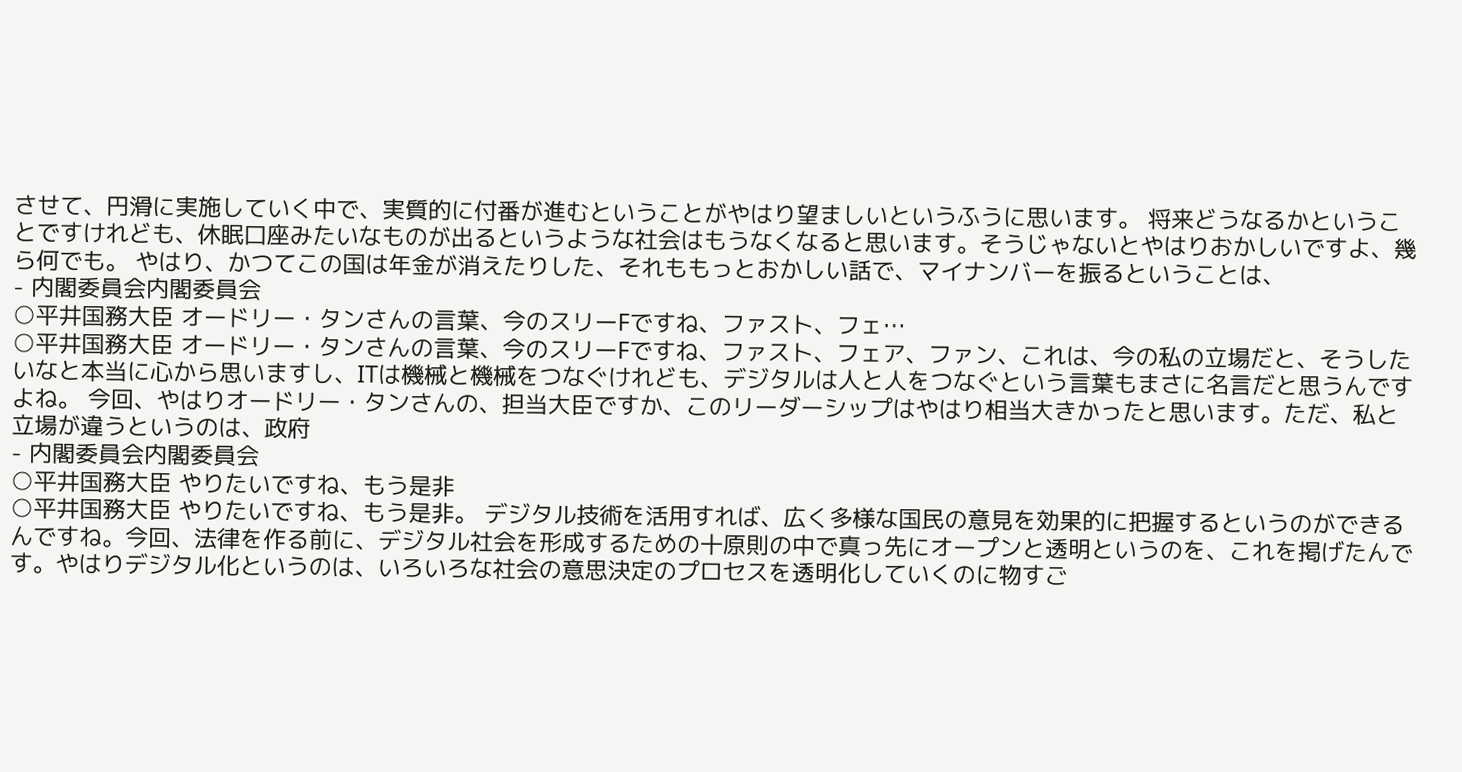させて、円滑に実施していく中で、実質的に付番が進むということがやはり望ましいというふうに思います。 将来どうなるかということですけれども、休眠口座みたいなものが出るというような社会はもうなくなると思います。そうじゃないとやはりおかしいですよ、幾ら何でも。 やはり、かつてこの国は年金が消えたりした、それももっとおかしい話で、マイナンバーを振るということは、
- 内閣委員会内閣委員会
○平井国務大臣 オードリー・タンさんの言葉、今のスリーFですね、ファスト、フェ…
○平井国務大臣 オードリー・タンさんの言葉、今のスリーFですね、ファスト、フェア、ファン、これは、今の私の立場だと、そうしたいなと本当に心から思いますし、ITは機械と機械をつなぐけれども、デジタルは人と人をつなぐという言葉もまさに名言だと思うんですよね。 今回、やはりオードリー・タンさんの、担当大臣ですか、このリーダーシップはやはり相当大きかったと思います。ただ、私と立場が違うというのは、政府
- 内閣委員会内閣委員会
○平井国務大臣 やりたいですね、もう是非
○平井国務大臣 やりたいですね、もう是非。 デジタル技術を活用すれば、広く多様な国民の意見を効果的に把握するというのができるんですね。今回、法律を作る前に、デジタル社会を形成するための十原則の中で真っ先にオープンと透明というのを、これを掲げたんです。やはりデジタル化というのは、いろいろな社会の意思決定のプロセスを透明化していくのに物すご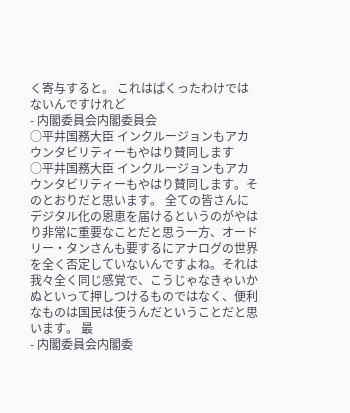く寄与すると。 これはぱくったわけではないんですけれど
- 内閣委員会内閣委員会
○平井国務大臣 インクルージョンもアカウンタビリティーもやはり賛同します
○平井国務大臣 インクルージョンもアカウンタビリティーもやはり賛同します。そのとおりだと思います。 全ての皆さんにデジタル化の恩恵を届けるというのがやはり非常に重要なことだと思う一方、オードリー・タンさんも要するにアナログの世界を全く否定していないんですよね。それは我々全く同じ感覚で、こうじゃなきゃいかぬといって押しつけるものではなく、便利なものは国民は使うんだということだと思います。 最
- 内閣委員会内閣委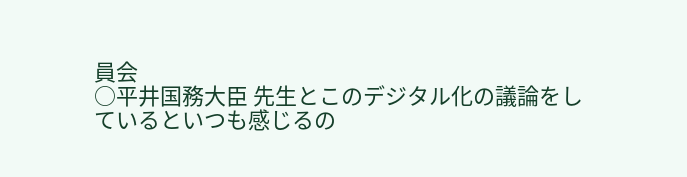員会
○平井国務大臣 先生とこのデジタル化の議論をしているといつも感じるの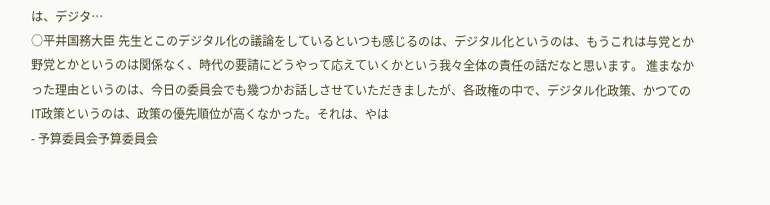は、デジタ…
○平井国務大臣 先生とこのデジタル化の議論をしているといつも感じるのは、デジタル化というのは、もうこれは与党とか野党とかというのは関係なく、時代の要請にどうやって応えていくかという我々全体の責任の話だなと思います。 進まなかった理由というのは、今日の委員会でも幾つかお話しさせていただきましたが、各政権の中で、デジタル化政策、かつてのIT政策というのは、政策の優先順位が高くなかった。それは、やは
- 予算委員会予算委員会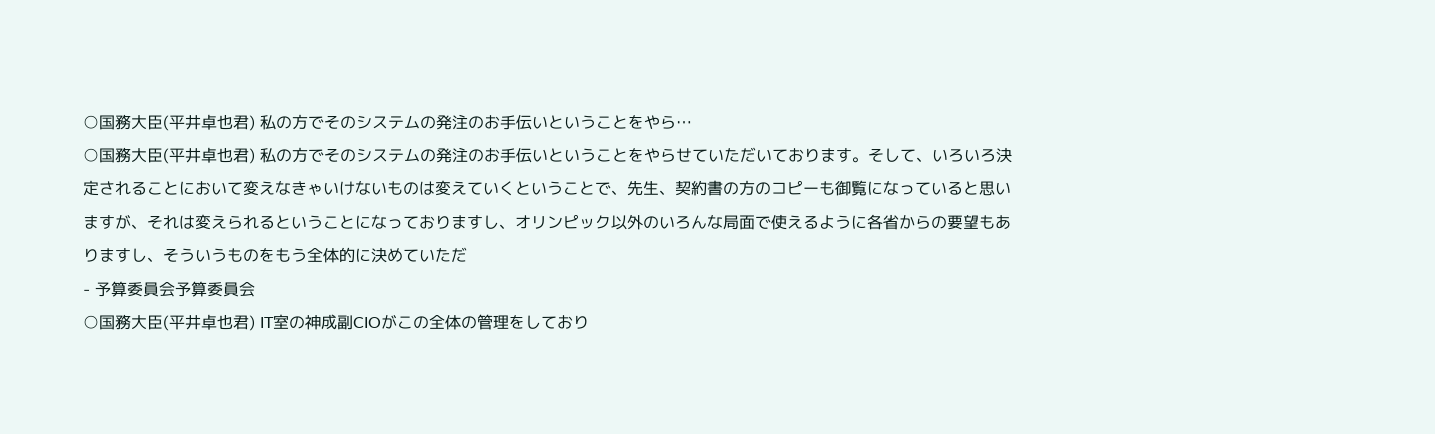○国務大臣(平井卓也君) 私の方でそのシステムの発注のお手伝いということをやら…
○国務大臣(平井卓也君) 私の方でそのシステムの発注のお手伝いということをやらせていただいております。そして、いろいろ決定されることにおいて変えなきゃいけないものは変えていくということで、先生、契約書の方のコピーも御覧になっていると思いますが、それは変えられるということになっておりますし、オリンピック以外のいろんな局面で使えるように各省からの要望もありますし、そういうものをもう全体的に決めていただ
- 予算委員会予算委員会
○国務大臣(平井卓也君) IT室の神成副CIOがこの全体の管理をしており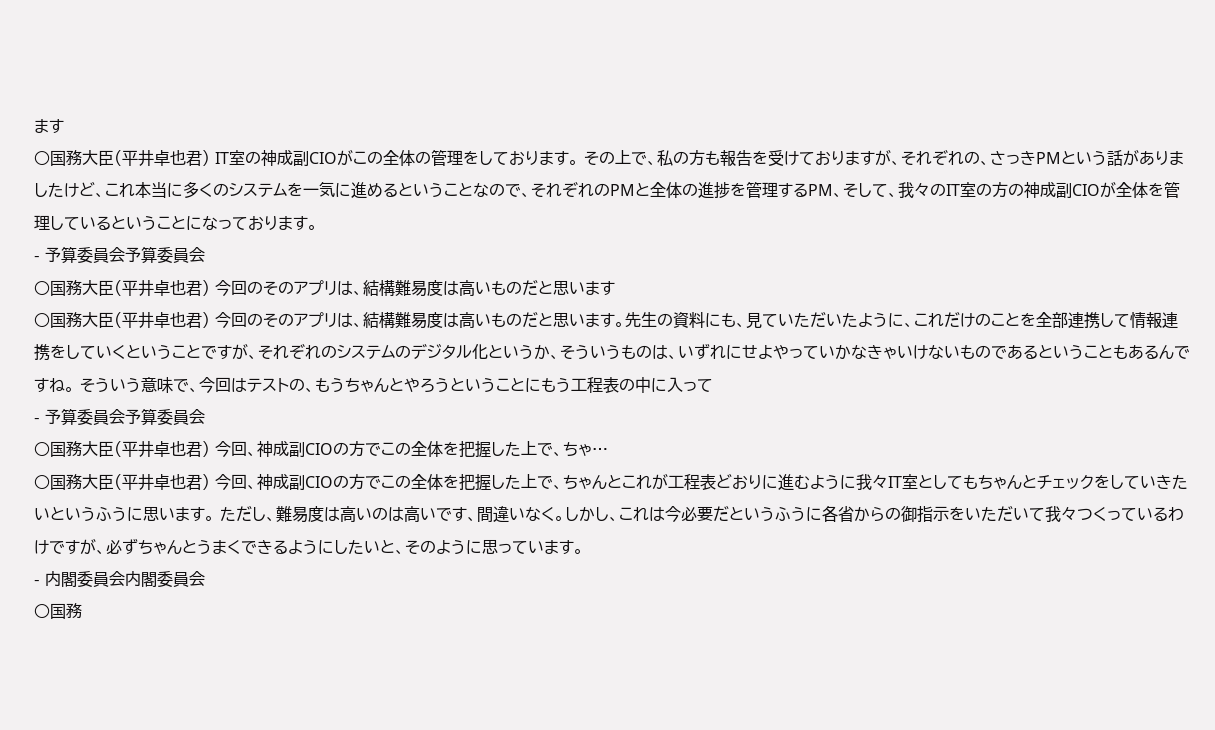ます
○国務大臣(平井卓也君) IT室の神成副CIOがこの全体の管理をしております。 その上で、私の方も報告を受けておりますが、それぞれの、さっきPMという話がありましたけど、これ本当に多くのシステムを一気に進めるということなので、それぞれのPMと全体の進捗を管理するPM、そして、我々のIT室の方の神成副CIOが全体を管理しているということになっております。
- 予算委員会予算委員会
○国務大臣(平井卓也君) 今回のそのアプリは、結構難易度は高いものだと思います
○国務大臣(平井卓也君) 今回のそのアプリは、結構難易度は高いものだと思います。先生の資料にも、見ていただいたように、これだけのことを全部連携して情報連携をしていくということですが、それぞれのシステムのデジタル化というか、そういうものは、いずれにせよやっていかなきゃいけないものであるということもあるんですね。 そういう意味で、今回はテストの、もうちゃんとやろうということにもう工程表の中に入って
- 予算委員会予算委員会
○国務大臣(平井卓也君) 今回、神成副CIOの方でこの全体を把握した上で、ちゃ…
○国務大臣(平井卓也君) 今回、神成副CIOの方でこの全体を把握した上で、ちゃんとこれが工程表どおりに進むように我々IT室としてもちゃんとチェックをしていきたいというふうに思います。 ただし、難易度は高いのは高いです、間違いなく。しかし、これは今必要だというふうに各省からの御指示をいただいて我々つくっているわけですが、必ずちゃんとうまくできるようにしたいと、そのように思っています。
- 内閣委員会内閣委員会
○国務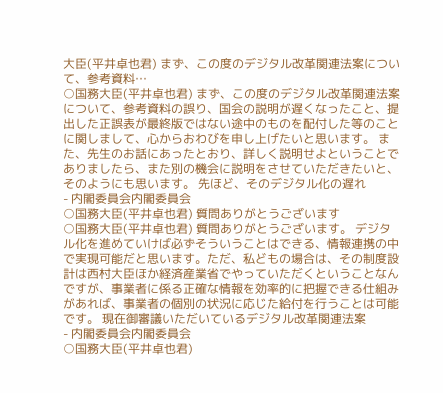大臣(平井卓也君) まず、この度のデジタル改革関連法案について、参考資料…
○国務大臣(平井卓也君) まず、この度のデジタル改革関連法案について、参考資料の誤り、国会の説明が遅くなったこと、提出した正誤表が最終版ではない途中のものを配付した等のことに関しまして、心からおわびを申し上げたいと思います。 また、先生のお話にあったとおり、詳しく説明せよということでありましたら、また別の機会に説明をさせていただきたいと、そのようにも思います。 先ほど、そのデジタル化の遅れ
- 内閣委員会内閣委員会
○国務大臣(平井卓也君) 質問ありがとうございます
○国務大臣(平井卓也君) 質問ありがとうございます。 デジタル化を進めていけば必ずそういうことはできる、情報連携の中で実現可能だと思います。ただ、私どもの場合は、その制度設計は西村大臣ほか経済産業省でやっていただくということなんですが、事業者に係る正確な情報を効率的に把握できる仕組みがあれば、事業者の個別の状況に応じた給付を行うことは可能です。 現在御審議いただいているデジタル改革関連法案
- 内閣委員会内閣委員会
○国務大臣(平井卓也君)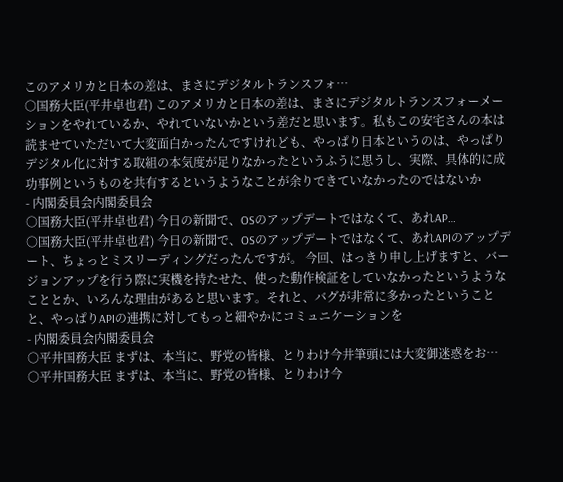このアメリカと日本の差は、まさにデジタルトランスフォ…
○国務大臣(平井卓也君) このアメリカと日本の差は、まさにデジタルトランスフォーメーションをやれているか、やれていないかという差だと思います。私もこの安宅さんの本は読ませていただいて大変面白かったんですけれども、やっぱり日本というのは、やっぱりデジタル化に対する取組の本気度が足りなかったというふうに思うし、実際、具体的に成功事例というものを共有するというようなことが余りできていなかったのではないか
- 内閣委員会内閣委員会
○国務大臣(平井卓也君) 今日の新聞で、OSのアップデートではなくて、あれAP…
○国務大臣(平井卓也君) 今日の新聞で、OSのアップデートではなくて、あれAPIのアップデート、ちょっとミスリーディングだったんですが。 今回、はっきり申し上げますと、バージョンアップを行う際に実機を持たせた、使った動作検証をしていなかったというようなこととか、いろんな理由があると思います。それと、バグが非常に多かったということと、やっぱりAPIの連携に対してもっと細やかにコミュニケーションを
- 内閣委員会内閣委員会
○平井国務大臣 まずは、本当に、野党の皆様、とりわけ今井筆頭には大変御迷惑をお…
○平井国務大臣 まずは、本当に、野党の皆様、とりわけ今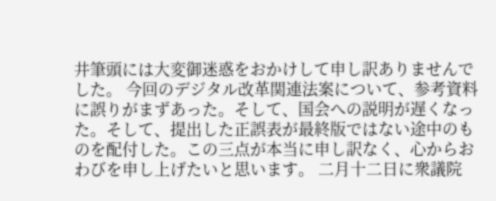井筆頭には大変御迷惑をおかけして申し訳ありませんでした。 今回のデジタル改革関連法案について、参考資料に誤りがまずあった。そして、国会への説明が遅くなった。そして、提出した正誤表が最終版ではない途中のものを配付した。この三点が本当に申し訳なく、心からおわびを申し上げたいと思います。 二月十二日に衆議院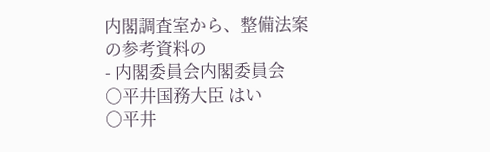内閣調査室から、整備法案の参考資料の
- 内閣委員会内閣委員会
○平井国務大臣 はい
○平井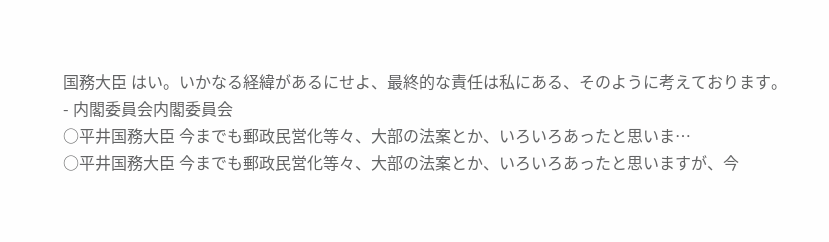国務大臣 はい。いかなる経緯があるにせよ、最終的な責任は私にある、そのように考えております。
- 内閣委員会内閣委員会
○平井国務大臣 今までも郵政民営化等々、大部の法案とか、いろいろあったと思いま…
○平井国務大臣 今までも郵政民営化等々、大部の法案とか、いろいろあったと思いますが、今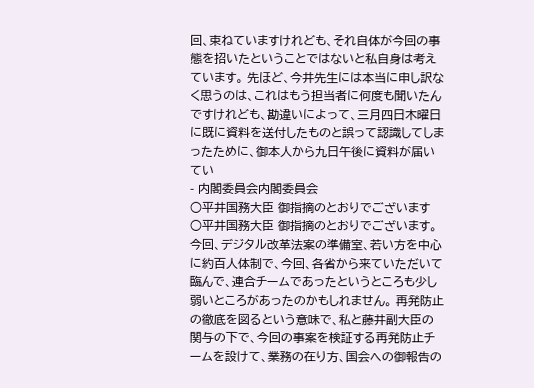回、束ねていますけれども、それ自体が今回の事態を招いたということではないと私自身は考えています。 先ほど、今井先生には本当に申し訳なく思うのは、これはもう担当者に何度も聞いたんですけれども、勘違いによって、三月四日木曜日に既に資料を送付したものと誤って認識してしまったために、御本人から九日午後に資料が届いてい
- 内閣委員会内閣委員会
○平井国務大臣 御指摘のとおりでございます
○平井国務大臣 御指摘のとおりでございます。今回、デジタル改革法案の準備室、若い方を中心に約百人体制で、今回、各省から来ていただいて臨んで、連合チームであったというところも少し弱いところがあったのかもしれません。 再発防止の徹底を図るという意味で、私と藤井副大臣の関与の下で、今回の事案を検証する再発防止チームを設けて、業務の在り方、国会への御報告の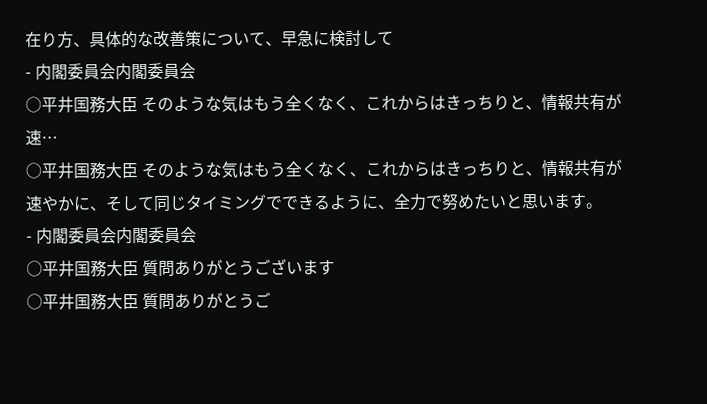在り方、具体的な改善策について、早急に検討して
- 内閣委員会内閣委員会
○平井国務大臣 そのような気はもう全くなく、これからはきっちりと、情報共有が速…
○平井国務大臣 そのような気はもう全くなく、これからはきっちりと、情報共有が速やかに、そして同じタイミングでできるように、全力で努めたいと思います。
- 内閣委員会内閣委員会
○平井国務大臣 質問ありがとうございます
○平井国務大臣 質問ありがとうご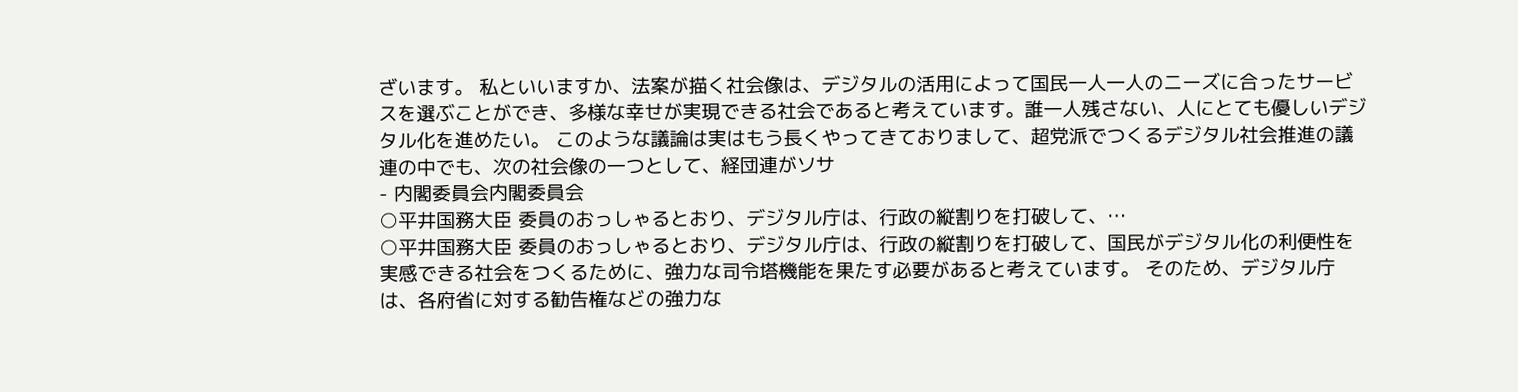ざいます。 私といいますか、法案が描く社会像は、デジタルの活用によって国民一人一人のニーズに合ったサービスを選ぶことができ、多様な幸せが実現できる社会であると考えています。誰一人残さない、人にとても優しいデジタル化を進めたい。 このような議論は実はもう長くやってきておりまして、超党派でつくるデジタル社会推進の議連の中でも、次の社会像の一つとして、経団連がソサ
- 内閣委員会内閣委員会
○平井国務大臣 委員のおっしゃるとおり、デジタル庁は、行政の縦割りを打破して、…
○平井国務大臣 委員のおっしゃるとおり、デジタル庁は、行政の縦割りを打破して、国民がデジタル化の利便性を実感できる社会をつくるために、強力な司令塔機能を果たす必要があると考えています。 そのため、デジタル庁は、各府省に対する勧告権などの強力な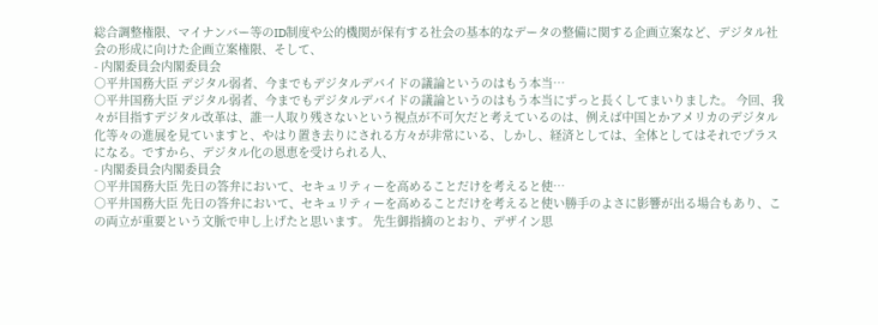総合調整権限、マイナンバー等のID制度や公的機関が保有する社会の基本的なデータの整備に関する企画立案など、デジタル社会の形成に向けた企画立案権限、そして、
- 内閣委員会内閣委員会
○平井国務大臣 デジタル弱者、今までもデジタルデバイドの議論というのはもう本当…
○平井国務大臣 デジタル弱者、今までもデジタルデバイドの議論というのはもう本当にずっと長くしてまいりました。 今回、我々が目指すデジタル改革は、誰一人取り残さないという視点が不可欠だと考えているのは、例えば中国とかアメリカのデジタル化等々の進展を見ていますと、やはり置き去りにされる方々が非常にいる、しかし、経済としては、全体としてはそれでプラスになる。ですから、デジタル化の恩恵を受けられる人、
- 内閣委員会内閣委員会
○平井国務大臣 先日の答弁において、セキュリティーを高めることだけを考えると使…
○平井国務大臣 先日の答弁において、セキュリティーを高めることだけを考えると使い勝手のよさに影響が出る場合もあり、この両立が重要という文脈で申し上げたと思います。 先生御指摘のとおり、デザイン思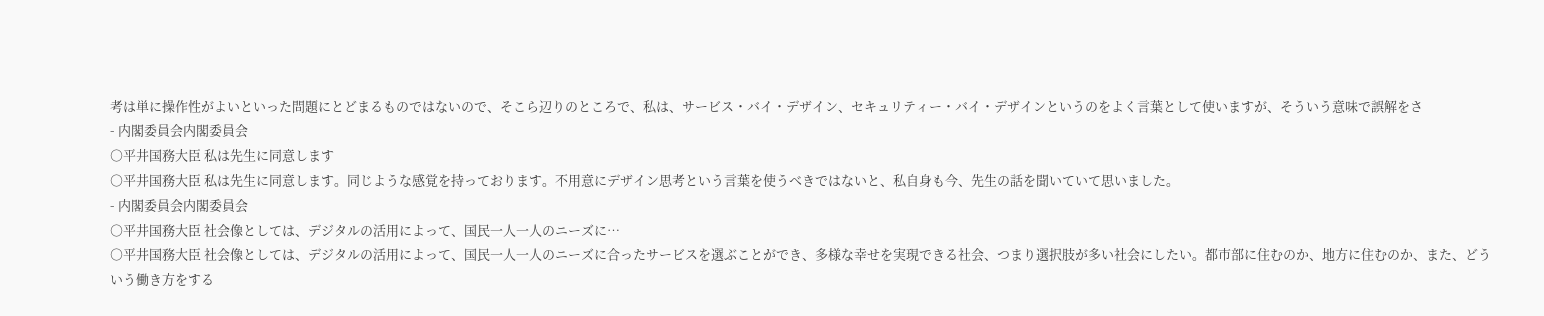考は単に操作性がよいといった問題にとどまるものではないので、そこら辺りのところで、私は、サービス・バイ・デザイン、セキュリティー・バイ・デザインというのをよく言葉として使いますが、そういう意味で誤解をさ
- 内閣委員会内閣委員会
○平井国務大臣 私は先生に同意します
○平井国務大臣 私は先生に同意します。同じような感覚を持っております。不用意にデザイン思考という言葉を使うべきではないと、私自身も今、先生の話を聞いていて思いました。
- 内閣委員会内閣委員会
○平井国務大臣 社会像としては、デジタルの活用によって、国民一人一人のニーズに…
○平井国務大臣 社会像としては、デジタルの活用によって、国民一人一人のニーズに合ったサービスを選ぶことができ、多様な幸せを実現できる社会、つまり選択肢が多い社会にしたい。都市部に住むのか、地方に住むのか、また、どういう働き方をする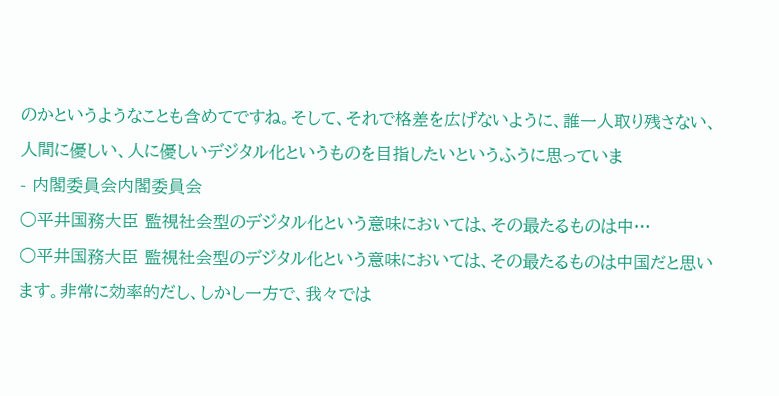のかというようなことも含めてですね。そして、それで格差を広げないように、誰一人取り残さない、人間に優しい、人に優しいデジタル化というものを目指したいというふうに思っていま
- 内閣委員会内閣委員会
○平井国務大臣 監視社会型のデジタル化という意味においては、その最たるものは中…
○平井国務大臣 監視社会型のデジタル化という意味においては、その最たるものは中国だと思います。非常に効率的だし、しかし一方で、我々では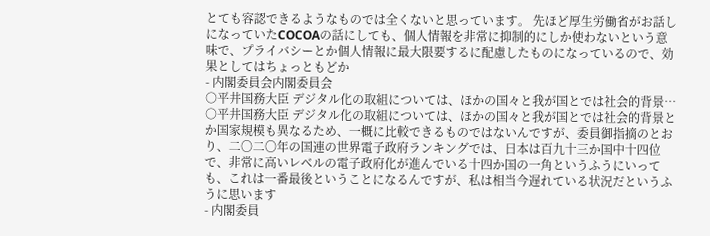とても容認できるようなものでは全くないと思っています。 先ほど厚生労働省がお話しになっていたCOCOAの話にしても、個人情報を非常に抑制的にしか使わないという意味で、プライバシーとか個人情報に最大限要するに配慮したものになっているので、効果としてはちょっともどか
- 内閣委員会内閣委員会
○平井国務大臣 デジタル化の取組については、ほかの国々と我が国とでは社会的背景…
○平井国務大臣 デジタル化の取組については、ほかの国々と我が国とでは社会的背景とか国家規模も異なるため、一概に比較できるものではないんですが、委員御指摘のとおり、二〇二〇年の国連の世界電子政府ランキングでは、日本は百九十三か国中十四位で、非常に高いレベルの電子政府化が進んでいる十四か国の一角というふうにいっても、これは一番最後ということになるんですが、私は相当今遅れている状況だというふうに思います
- 内閣委員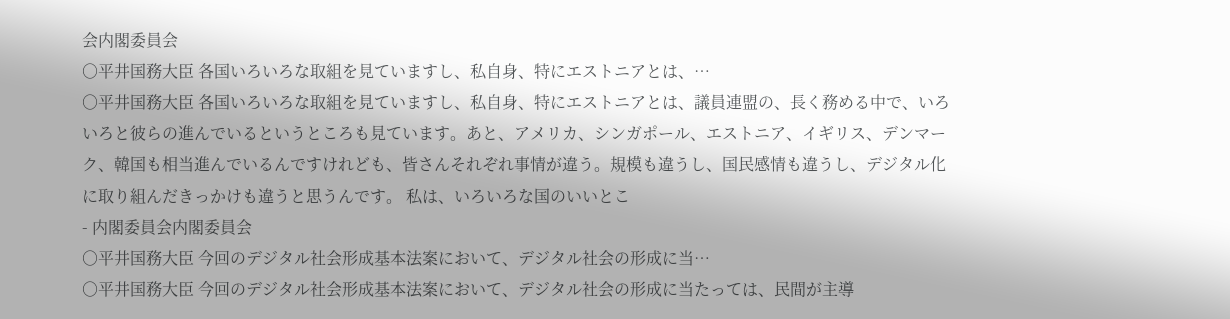会内閣委員会
○平井国務大臣 各国いろいろな取組を見ていますし、私自身、特にエストニアとは、…
○平井国務大臣 各国いろいろな取組を見ていますし、私自身、特にエストニアとは、議員連盟の、長く務める中で、いろいろと彼らの進んでいるというところも見ています。あと、アメリカ、シンガポール、エストニア、イギリス、デンマーク、韓国も相当進んでいるんですけれども、皆さんそれぞれ事情が違う。規模も違うし、国民感情も違うし、デジタル化に取り組んだきっかけも違うと思うんです。 私は、いろいろな国のいいとこ
- 内閣委員会内閣委員会
○平井国務大臣 今回のデジタル社会形成基本法案において、デジタル社会の形成に当…
○平井国務大臣 今回のデジタル社会形成基本法案において、デジタル社会の形成に当たっては、民間が主導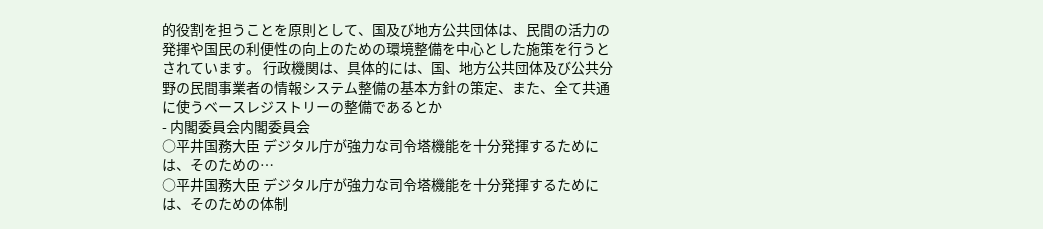的役割を担うことを原則として、国及び地方公共団体は、民間の活力の発揮や国民の利便性の向上のための環境整備を中心とした施策を行うとされています。 行政機関は、具体的には、国、地方公共団体及び公共分野の民間事業者の情報システム整備の基本方針の策定、また、全て共通に使うベースレジストリーの整備であるとか
- 内閣委員会内閣委員会
○平井国務大臣 デジタル庁が強力な司令塔機能を十分発揮するためには、そのための…
○平井国務大臣 デジタル庁が強力な司令塔機能を十分発揮するためには、そのための体制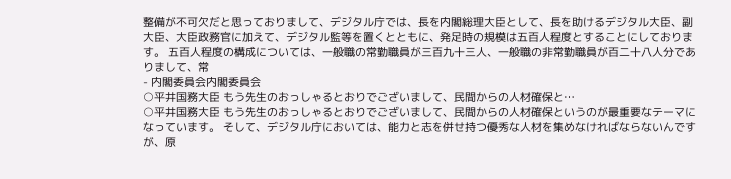整備が不可欠だと思っておりまして、デジタル庁では、長を内閣総理大臣として、長を助けるデジタル大臣、副大臣、大臣政務官に加えて、デジタル監等を置くとともに、発足時の規模は五百人程度とすることにしております。 五百人程度の構成については、一般職の常勤職員が三百九十三人、一般職の非常勤職員が百二十八人分でありまして、常
- 内閣委員会内閣委員会
○平井国務大臣 もう先生のおっしゃるとおりでございまして、民間からの人材確保と…
○平井国務大臣 もう先生のおっしゃるとおりでございまして、民間からの人材確保というのが最重要なテーマになっています。 そして、デジタル庁においては、能力と志を併せ持つ優秀な人材を集めなければならないんですが、原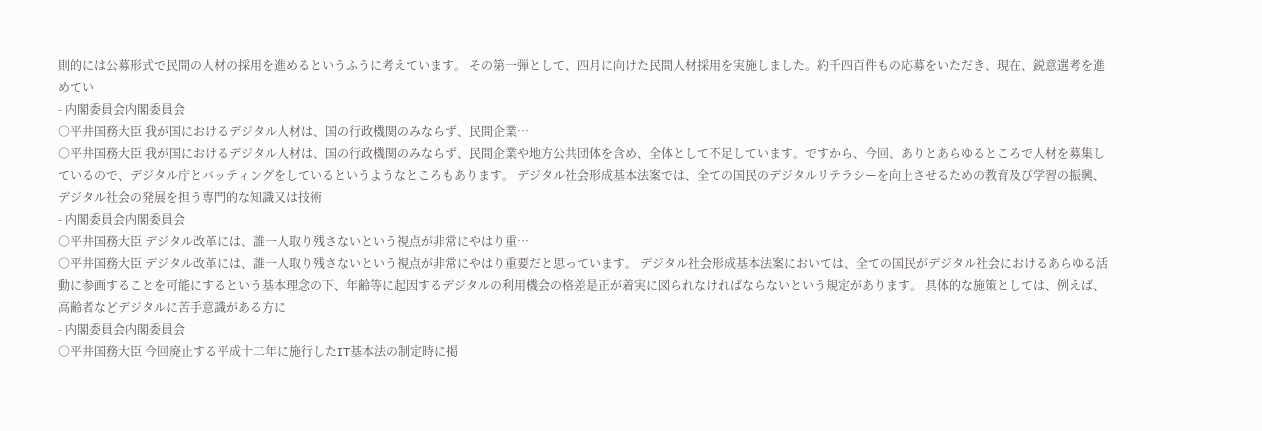則的には公募形式で民間の人材の採用を進めるというふうに考えています。 その第一弾として、四月に向けた民間人材採用を実施しました。約千四百件もの応募をいただき、現在、鋭意選考を進めてい
- 内閣委員会内閣委員会
○平井国務大臣 我が国におけるデジタル人材は、国の行政機関のみならず、民間企業…
○平井国務大臣 我が国におけるデジタル人材は、国の行政機関のみならず、民間企業や地方公共団体を含め、全体として不足しています。ですから、今回、ありとあらゆるところで人材を募集しているので、デジタル庁とバッティングをしているというようなところもあります。 デジタル社会形成基本法案では、全ての国民のデジタルリテラシーを向上させるための教育及び学習の振興、デジタル社会の発展を担う専門的な知識又は技術
- 内閣委員会内閣委員会
○平井国務大臣 デジタル改革には、誰一人取り残さないという視点が非常にやはり重…
○平井国務大臣 デジタル改革には、誰一人取り残さないという視点が非常にやはり重要だと思っています。 デジタル社会形成基本法案においては、全ての国民がデジタル社会におけるあらゆる活動に参画することを可能にするという基本理念の下、年齢等に起因するデジタルの利用機会の格差是正が着実に図られなければならないという規定があります。 具体的な施策としては、例えば、高齢者などデジタルに苦手意識がある方に
- 内閣委員会内閣委員会
○平井国務大臣 今回廃止する平成十二年に施行したIT基本法の制定時に掲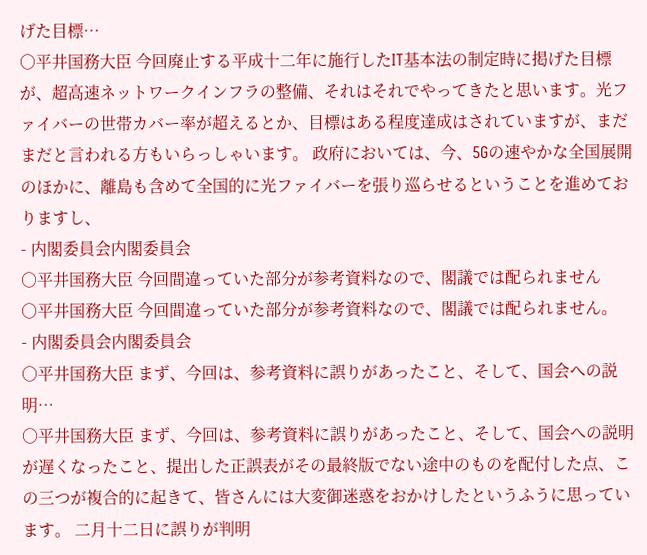げた目標…
○平井国務大臣 今回廃止する平成十二年に施行したIT基本法の制定時に掲げた目標が、超高速ネットワークインフラの整備、それはそれでやってきたと思います。光ファイバーの世帯カバー率が超えるとか、目標はある程度達成はされていますが、まだまだと言われる方もいらっしゃいます。 政府においては、今、5Gの速やかな全国展開のほかに、離島も含めて全国的に光ファイバーを張り巡らせるということを進めておりますし、
- 内閣委員会内閣委員会
○平井国務大臣 今回間違っていた部分が参考資料なので、閣議では配られません
○平井国務大臣 今回間違っていた部分が参考資料なので、閣議では配られません。
- 内閣委員会内閣委員会
○平井国務大臣 まず、今回は、参考資料に誤りがあったこと、そして、国会への説明…
○平井国務大臣 まず、今回は、参考資料に誤りがあったこと、そして、国会への説明が遅くなったこと、提出した正誤表がその最終版でない途中のものを配付した点、この三つが複合的に起きて、皆さんには大変御迷惑をおかけしたというふうに思っています。 二月十二日に誤りが判明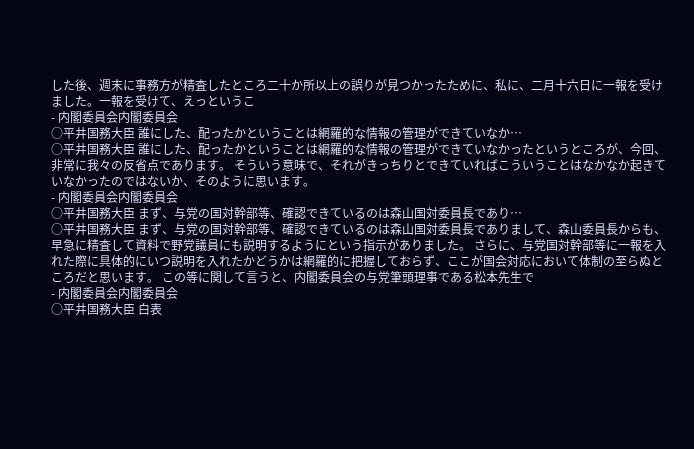した後、週末に事務方が精査したところ二十か所以上の誤りが見つかったために、私に、二月十六日に一報を受けました。一報を受けて、えっというこ
- 内閣委員会内閣委員会
○平井国務大臣 誰にした、配ったかということは網羅的な情報の管理ができていなか…
○平井国務大臣 誰にした、配ったかということは網羅的な情報の管理ができていなかったというところが、今回、非常に我々の反省点であります。 そういう意味で、それがきっちりとできていればこういうことはなかなか起きていなかったのではないか、そのように思います。
- 内閣委員会内閣委員会
○平井国務大臣 まず、与党の国対幹部等、確認できているのは森山国対委員長であり…
○平井国務大臣 まず、与党の国対幹部等、確認できているのは森山国対委員長でありまして、森山委員長からも、早急に精査して資料で野党議員にも説明するようにという指示がありました。 さらに、与党国対幹部等に一報を入れた際に具体的にいつ説明を入れたかどうかは網羅的に把握しておらず、ここが国会対応において体制の至らぬところだと思います。 この等に関して言うと、内閣委員会の与党筆頭理事である松本先生で
- 内閣委員会内閣委員会
○平井国務大臣 白表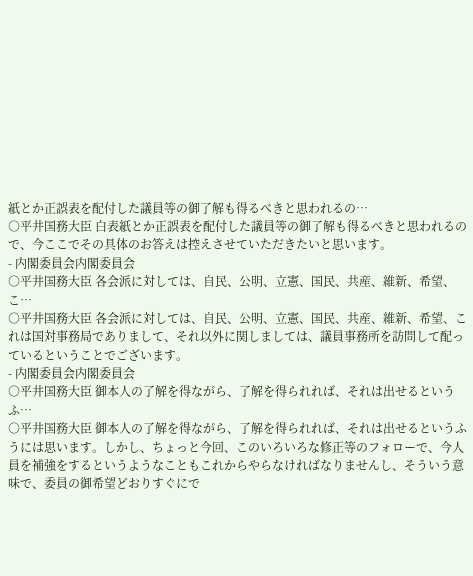紙とか正誤表を配付した議員等の御了解も得るべきと思われるの…
○平井国務大臣 白表紙とか正誤表を配付した議員等の御了解も得るべきと思われるので、今ここでその具体のお答えは控えさせていただきたいと思います。
- 内閣委員会内閣委員会
○平井国務大臣 各会派に対しては、自民、公明、立憲、国民、共産、維新、希望、こ…
○平井国務大臣 各会派に対しては、自民、公明、立憲、国民、共産、維新、希望、これは国対事務局でありまして、それ以外に関しましては、議員事務所を訪問して配っているということでございます。
- 内閣委員会内閣委員会
○平井国務大臣 御本人の了解を得ながら、了解を得られれば、それは出せるというふ…
○平井国務大臣 御本人の了解を得ながら、了解を得られれば、それは出せるというふうには思います。しかし、ちょっと今回、このいろいろな修正等のフォローで、今人員を補強をするというようなこともこれからやらなければなりませんし、そういう意味で、委員の御希望どおりすぐにで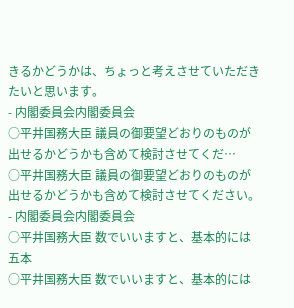きるかどうかは、ちょっと考えさせていただきたいと思います。
- 内閣委員会内閣委員会
○平井国務大臣 議員の御要望どおりのものが出せるかどうかも含めて検討させてくだ…
○平井国務大臣 議員の御要望どおりのものが出せるかどうかも含めて検討させてください。
- 内閣委員会内閣委員会
○平井国務大臣 数でいいますと、基本的には五本
○平井国務大臣 数でいいますと、基本的には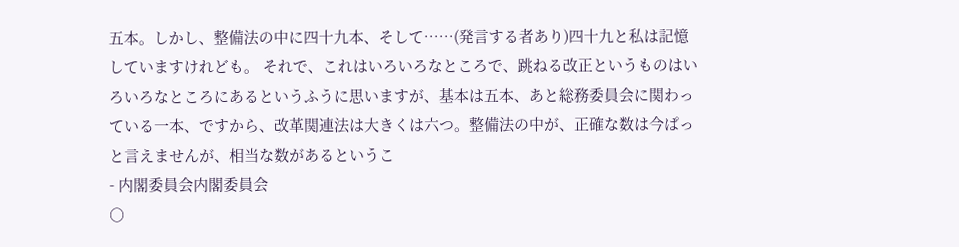五本。しかし、整備法の中に四十九本、そして……(発言する者あり)四十九と私は記憶していますけれども。 それで、これはいろいろなところで、跳ねる改正というものはいろいろなところにあるというふうに思いますが、基本は五本、あと総務委員会に関わっている一本、ですから、改革関連法は大きくは六つ。整備法の中が、正確な数は今ぱっと言えませんが、相当な数があるというこ
- 内閣委員会内閣委員会
○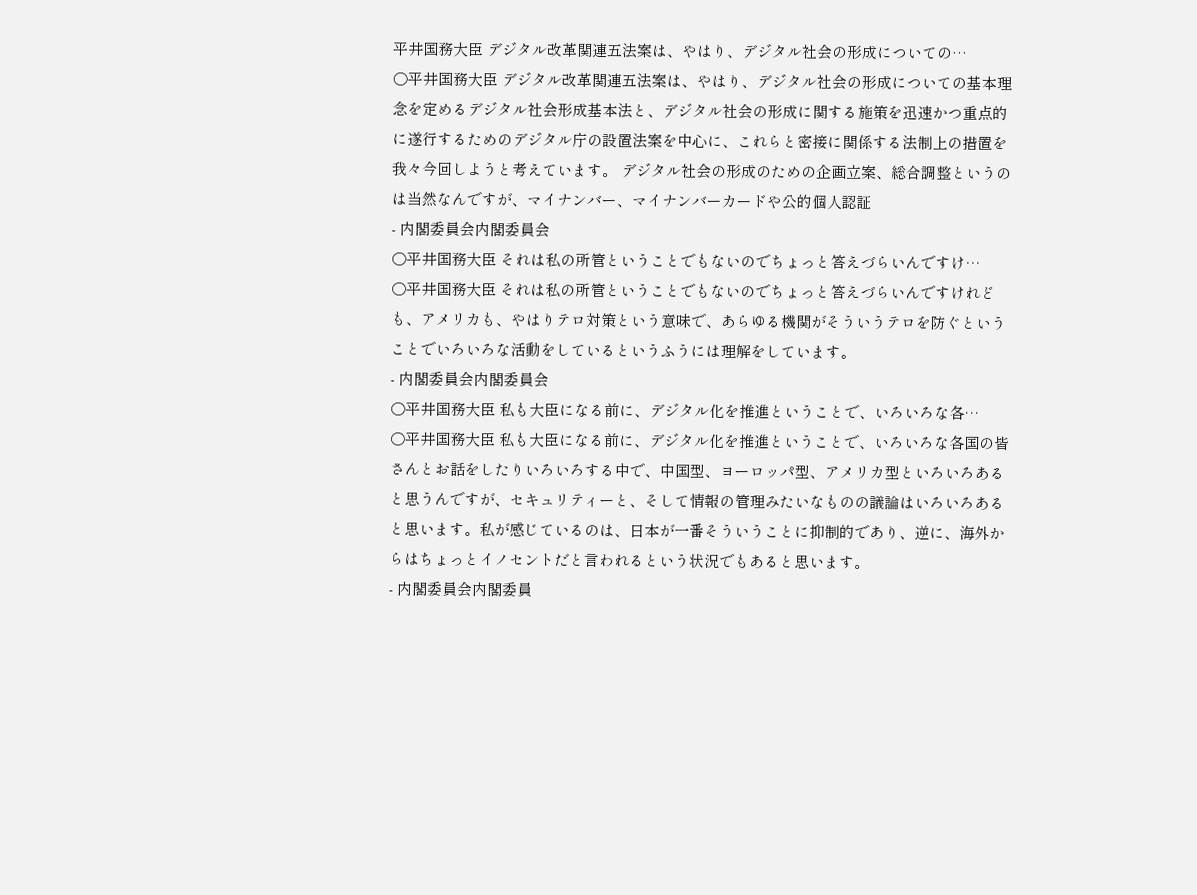平井国務大臣 デジタル改革関連五法案は、やはり、デジタル社会の形成についての…
○平井国務大臣 デジタル改革関連五法案は、やはり、デジタル社会の形成についての基本理念を定めるデジタル社会形成基本法と、デジタル社会の形成に関する施策を迅速かつ重点的に遂行するためのデジタル庁の設置法案を中心に、これらと密接に関係する法制上の措置を我々今回しようと考えています。 デジタル社会の形成のための企画立案、総合調整というのは当然なんですが、マイナンバー、マイナンバーカードや公的個人認証
- 内閣委員会内閣委員会
○平井国務大臣 それは私の所管ということでもないのでちょっと答えづらいんですけ…
○平井国務大臣 それは私の所管ということでもないのでちょっと答えづらいんですけれども、アメリカも、やはりテロ対策という意味で、あらゆる機関がそういうテロを防ぐということでいろいろな活動をしているというふうには理解をしています。
- 内閣委員会内閣委員会
○平井国務大臣 私も大臣になる前に、デジタル化を推進ということで、いろいろな各…
○平井国務大臣 私も大臣になる前に、デジタル化を推進ということで、いろいろな各国の皆さんとお話をしたりいろいろする中で、中国型、ヨーロッパ型、アメリカ型といろいろあると思うんですが、セキュリティーと、そして情報の管理みたいなものの議論はいろいろあると思います。私が感じているのは、日本が一番そういうことに抑制的であり、逆に、海外からはちょっとイノセントだと言われるという状況でもあると思います。
- 内閣委員会内閣委員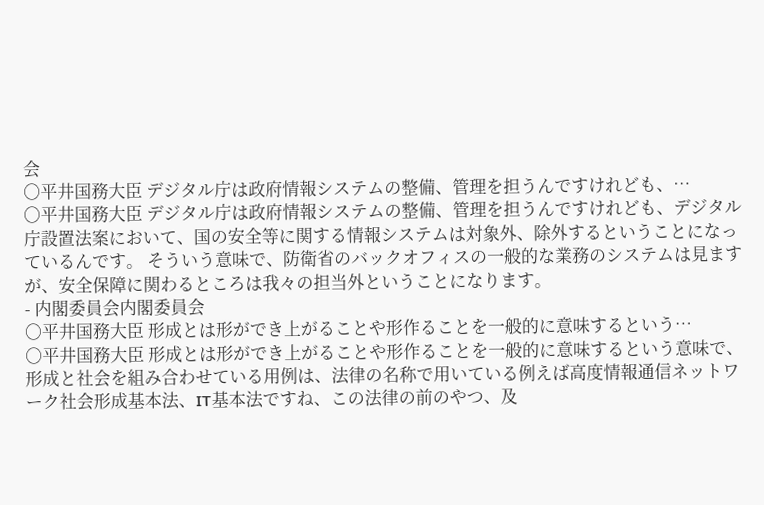会
○平井国務大臣 デジタル庁は政府情報システムの整備、管理を担うんですけれども、…
○平井国務大臣 デジタル庁は政府情報システムの整備、管理を担うんですけれども、デジタル庁設置法案において、国の安全等に関する情報システムは対象外、除外するということになっているんです。 そういう意味で、防衛省のバックオフィスの一般的な業務のシステムは見ますが、安全保障に関わるところは我々の担当外ということになります。
- 内閣委員会内閣委員会
○平井国務大臣 形成とは形ができ上がることや形作ることを一般的に意味するという…
○平井国務大臣 形成とは形ができ上がることや形作ることを一般的に意味するという意味で、形成と社会を組み合わせている用例は、法律の名称で用いている例えば高度情報通信ネットワーク社会形成基本法、IT基本法ですね、この法律の前のやつ、及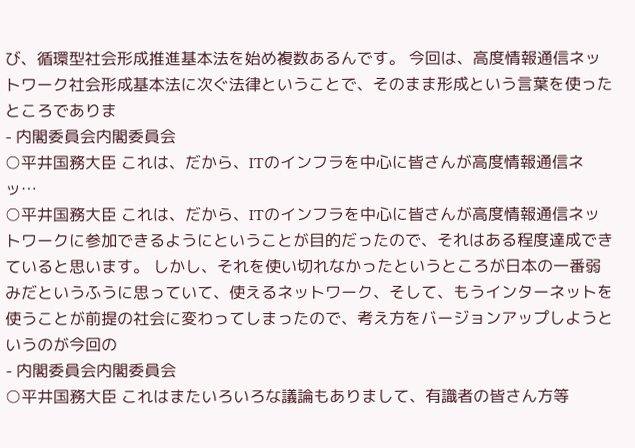び、循環型社会形成推進基本法を始め複数あるんです。 今回は、高度情報通信ネットワーク社会形成基本法に次ぐ法律ということで、そのまま形成という言葉を使ったところでありま
- 内閣委員会内閣委員会
○平井国務大臣 これは、だから、ITのインフラを中心に皆さんが高度情報通信ネッ…
○平井国務大臣 これは、だから、ITのインフラを中心に皆さんが高度情報通信ネットワークに参加できるようにということが目的だったので、それはある程度達成できていると思います。 しかし、それを使い切れなかったというところが日本の一番弱みだというふうに思っていて、使えるネットワーク、そして、もうインターネットを使うことが前提の社会に変わってしまったので、考え方をバージョンアップしようというのが今回の
- 内閣委員会内閣委員会
○平井国務大臣 これはまたいろいろな議論もありまして、有識者の皆さん方等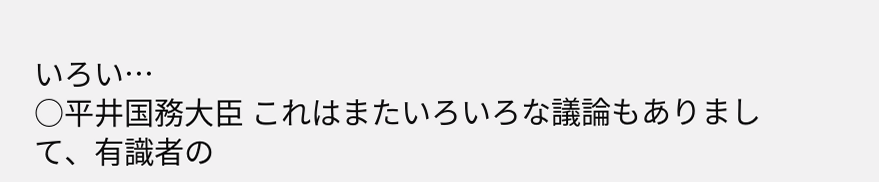いろい…
○平井国務大臣 これはまたいろいろな議論もありまして、有識者の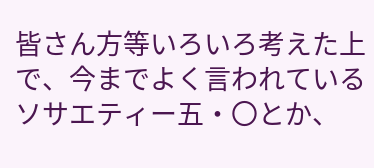皆さん方等いろいろ考えた上で、今までよく言われているソサエティー五・〇とか、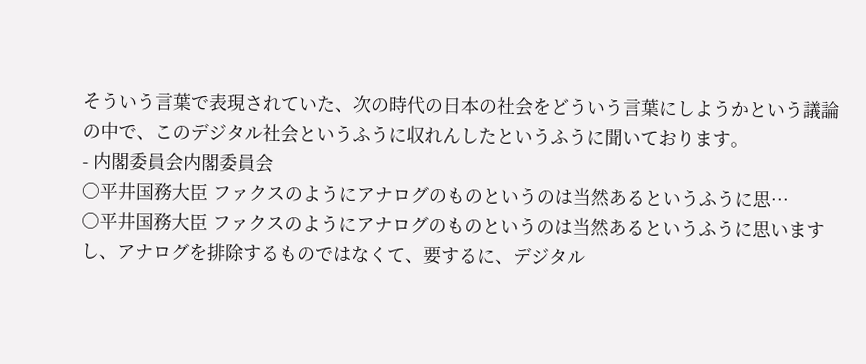そういう言葉で表現されていた、次の時代の日本の社会をどういう言葉にしようかという議論の中で、このデジタル社会というふうに収れんしたというふうに聞いております。
- 内閣委員会内閣委員会
○平井国務大臣 ファクスのようにアナログのものというのは当然あるというふうに思…
○平井国務大臣 ファクスのようにアナログのものというのは当然あるというふうに思いますし、アナログを排除するものではなくて、要するに、デジタル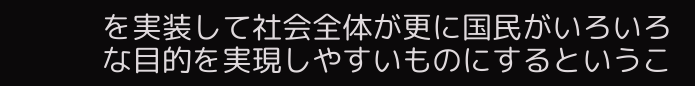を実装して社会全体が更に国民がいろいろな目的を実現しやすいものにするというこ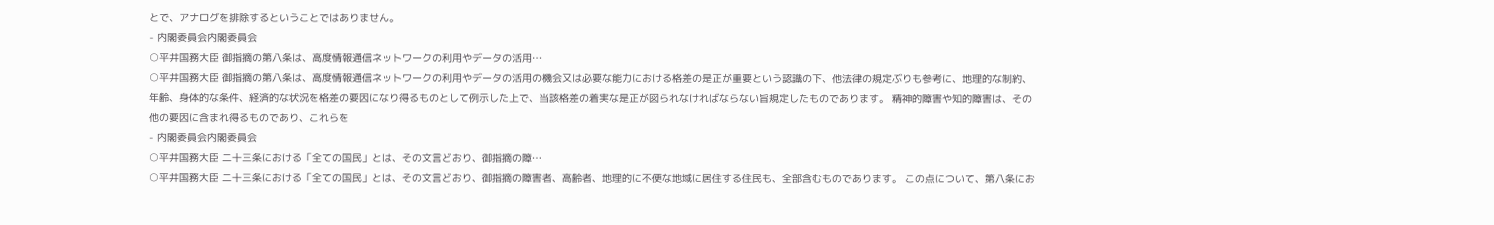とで、アナログを排除するということではありません。
- 内閣委員会内閣委員会
○平井国務大臣 御指摘の第八条は、高度情報通信ネットワークの利用やデータの活用…
○平井国務大臣 御指摘の第八条は、高度情報通信ネットワークの利用やデータの活用の機会又は必要な能力における格差の是正が重要という認識の下、他法律の規定ぶりも参考に、地理的な制約、年齢、身体的な条件、経済的な状況を格差の要因になり得るものとして例示した上で、当該格差の着実な是正が図られなければならない旨規定したものであります。 精神的障害や知的障害は、その他の要因に含まれ得るものであり、これらを
- 内閣委員会内閣委員会
○平井国務大臣 二十三条における「全ての国民」とは、その文言どおり、御指摘の障…
○平井国務大臣 二十三条における「全ての国民」とは、その文言どおり、御指摘の障害者、高齢者、地理的に不便な地域に居住する住民も、全部含むものであります。 この点について、第八条にお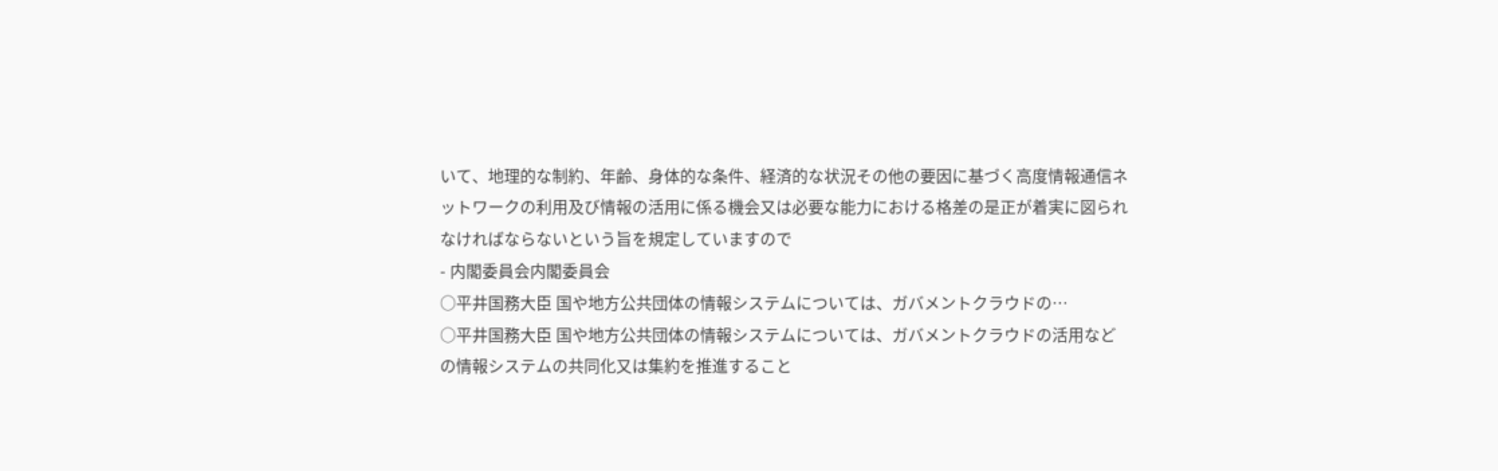いて、地理的な制約、年齢、身体的な条件、経済的な状況その他の要因に基づく高度情報通信ネットワークの利用及び情報の活用に係る機会又は必要な能力における格差の是正が着実に図られなければならないという旨を規定していますので
- 内閣委員会内閣委員会
○平井国務大臣 国や地方公共団体の情報システムについては、ガバメントクラウドの…
○平井国務大臣 国や地方公共団体の情報システムについては、ガバメントクラウドの活用などの情報システムの共同化又は集約を推進すること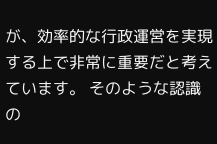が、効率的な行政運営を実現する上で非常に重要だと考えています。 そのような認識の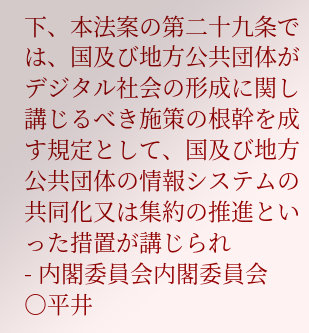下、本法案の第二十九条では、国及び地方公共団体がデジタル社会の形成に関し講じるべき施策の根幹を成す規定として、国及び地方公共団体の情報システムの共同化又は集約の推進といった措置が講じられ
- 内閣委員会内閣委員会
○平井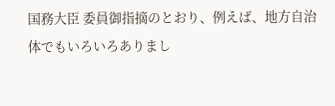国務大臣 委員御指摘のとおり、例えば、地方自治体でもいろいろありまし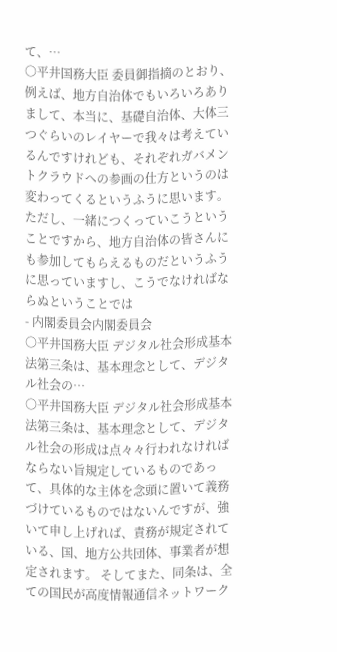て、…
○平井国務大臣 委員御指摘のとおり、例えば、地方自治体でもいろいろありまして、本当に、基礎自治体、大体三つぐらいのレイヤーで我々は考えているんですけれども、それぞれガバメントクラウドへの参画の仕方というのは変わってくるというふうに思います。 ただし、一緒につくっていこうということですから、地方自治体の皆さんにも参加してもらえるものだというふうに思っていますし、こうでなければならぬということでは
- 内閣委員会内閣委員会
○平井国務大臣 デジタル社会形成基本法第三条は、基本理念として、デジタル社会の…
○平井国務大臣 デジタル社会形成基本法第三条は、基本理念として、デジタル社会の形成は点々々行われなければならない旨規定しているものであって、具体的な主体を念頭に置いて義務づけているものではないんですが、強いて申し上げれば、責務が規定されている、国、地方公共団体、事業者が想定されます。 そしてまた、同条は、全ての国民が高度情報通信ネットワーク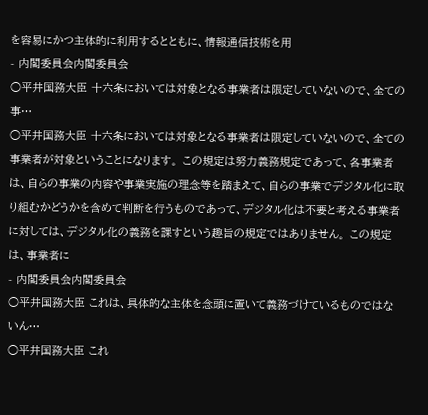を容易にかつ主体的に利用するとともに、情報通信技術を用
- 内閣委員会内閣委員会
○平井国務大臣 十六条においては対象となる事業者は限定していないので、全ての事…
○平井国務大臣 十六条においては対象となる事業者は限定していないので、全ての事業者が対象ということになります。 この規定は努力義務規定であって、各事業者は、自らの事業の内容や事業実施の理念等を踏まえて、自らの事業でデジタル化に取り組むかどうかを含めて判断を行うものであって、デジタル化は不要と考える事業者に対しては、デジタル化の義務を課すという趣旨の規定ではありません。 この規定は、事業者に
- 内閣委員会内閣委員会
○平井国務大臣 これは、具体的な主体を念頭に置いて義務づけているものではないん…
○平井国務大臣 これ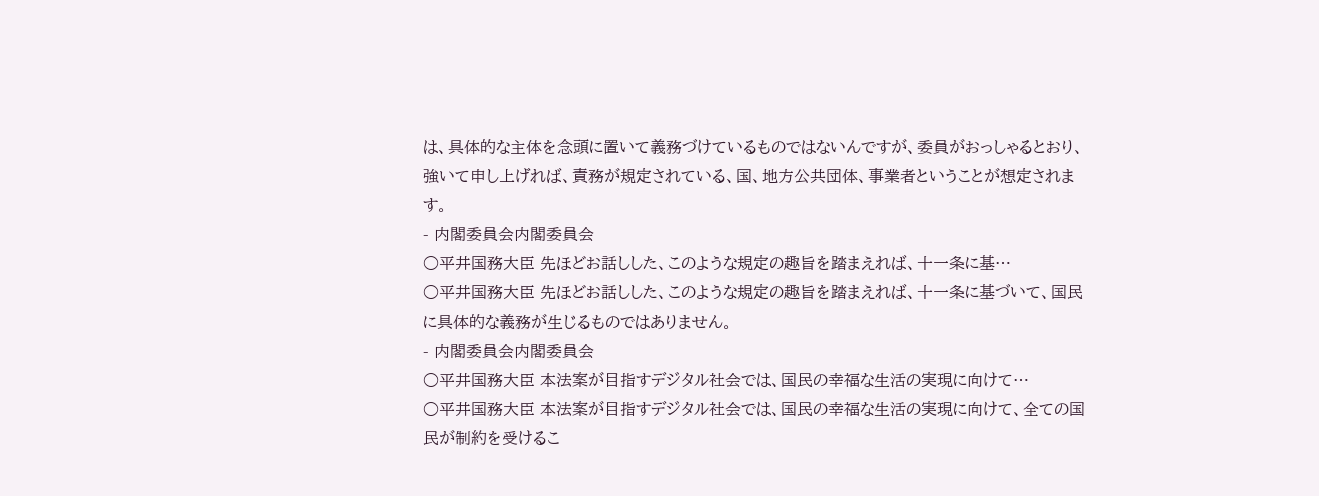は、具体的な主体を念頭に置いて義務づけているものではないんですが、委員がおっしゃるとおり、強いて申し上げれば、責務が規定されている、国、地方公共団体、事業者ということが想定されます。
- 内閣委員会内閣委員会
○平井国務大臣 先ほどお話しした、このような規定の趣旨を踏まえれば、十一条に基…
○平井国務大臣 先ほどお話しした、このような規定の趣旨を踏まえれば、十一条に基づいて、国民に具体的な義務が生じるものではありません。
- 内閣委員会内閣委員会
○平井国務大臣 本法案が目指すデジタル社会では、国民の幸福な生活の実現に向けて…
○平井国務大臣 本法案が目指すデジタル社会では、国民の幸福な生活の実現に向けて、全ての国民が制約を受けるこ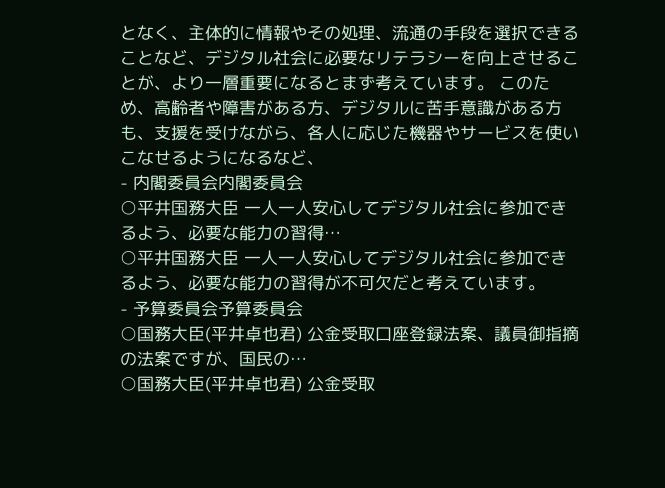となく、主体的に情報やその処理、流通の手段を選択できることなど、デジタル社会に必要なリテラシーを向上させることが、より一層重要になるとまず考えています。 このため、高齢者や障害がある方、デジタルに苦手意識がある方も、支援を受けながら、各人に応じた機器やサービスを使いこなせるようになるなど、
- 内閣委員会内閣委員会
○平井国務大臣 一人一人安心してデジタル社会に参加できるよう、必要な能力の習得…
○平井国務大臣 一人一人安心してデジタル社会に参加できるよう、必要な能力の習得が不可欠だと考えています。
- 予算委員会予算委員会
○国務大臣(平井卓也君) 公金受取口座登録法案、議員御指摘の法案ですが、国民の…
○国務大臣(平井卓也君) 公金受取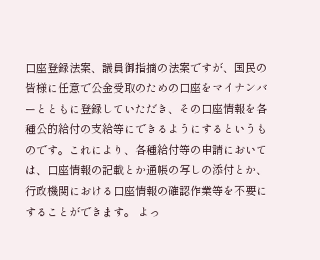口座登録法案、議員御指摘の法案ですが、国民の皆様に任意で公金受取のための口座をマイナンバーとともに登録していただき、その口座情報を各種公的給付の支給等にできるようにするというものです。これにより、各種給付等の申請においては、口座情報の記載とか通帳の写しの添付とか、行政機関における口座情報の確認作業等を不要にすることができます。 よっ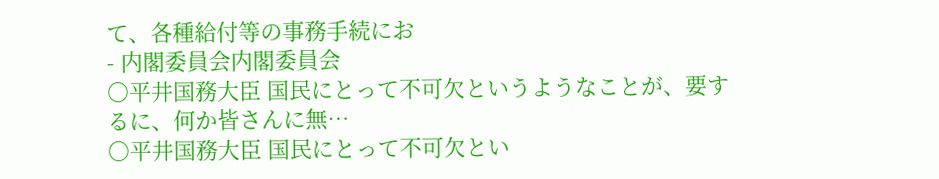て、各種給付等の事務手続にお
- 内閣委員会内閣委員会
○平井国務大臣 国民にとって不可欠というようなことが、要するに、何か皆さんに無…
○平井国務大臣 国民にとって不可欠とい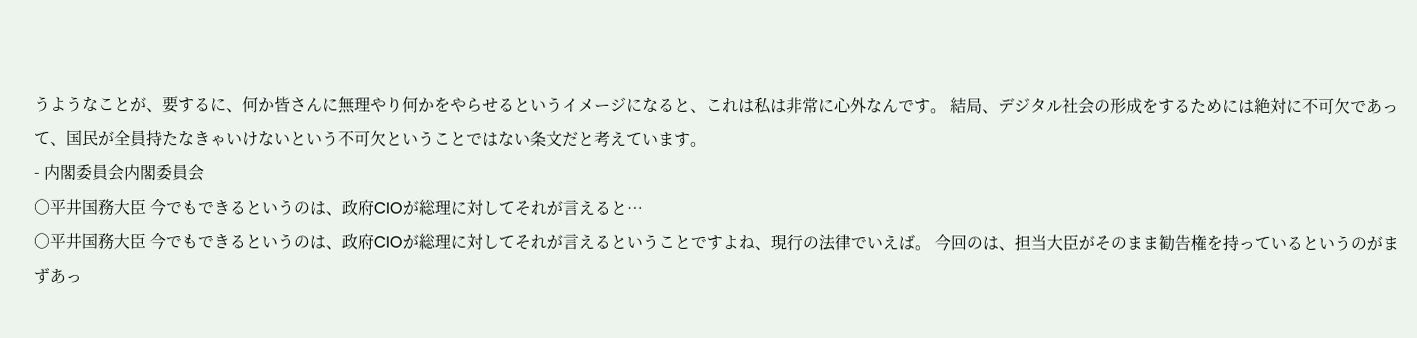うようなことが、要するに、何か皆さんに無理やり何かをやらせるというイメージになると、これは私は非常に心外なんです。 結局、デジタル社会の形成をするためには絶対に不可欠であって、国民が全員持たなきゃいけないという不可欠ということではない条文だと考えています。
- 内閣委員会内閣委員会
○平井国務大臣 今でもできるというのは、政府CIOが総理に対してそれが言えると…
○平井国務大臣 今でもできるというのは、政府CIOが総理に対してそれが言えるということですよね、現行の法律でいえば。 今回のは、担当大臣がそのまま勧告権を持っているというのがまずあっ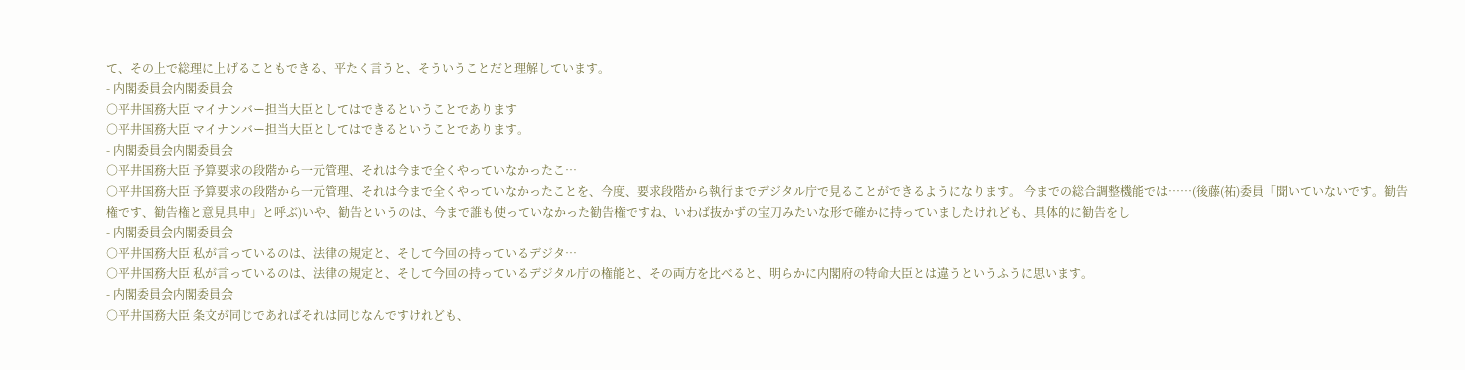て、その上で総理に上げることもできる、平たく言うと、そういうことだと理解しています。
- 内閣委員会内閣委員会
○平井国務大臣 マイナンバー担当大臣としてはできるということであります
○平井国務大臣 マイナンバー担当大臣としてはできるということであります。
- 内閣委員会内閣委員会
○平井国務大臣 予算要求の段階から一元管理、それは今まで全くやっていなかったこ…
○平井国務大臣 予算要求の段階から一元管理、それは今まで全くやっていなかったことを、今度、要求段階から執行までデジタル庁で見ることができるようになります。 今までの総合調整機能では……(後藤(祐)委員「聞いていないです。勧告権です、勧告権と意見具申」と呼ぶ)いや、勧告というのは、今まで誰も使っていなかった勧告権ですね、いわば抜かずの宝刀みたいな形で確かに持っていましたけれども、具体的に勧告をし
- 内閣委員会内閣委員会
○平井国務大臣 私が言っているのは、法律の規定と、そして今回の持っているデジタ…
○平井国務大臣 私が言っているのは、法律の規定と、そして今回の持っているデジタル庁の権能と、その両方を比べると、明らかに内閣府の特命大臣とは違うというふうに思います。
- 内閣委員会内閣委員会
○平井国務大臣 条文が同じであればそれは同じなんですけれども、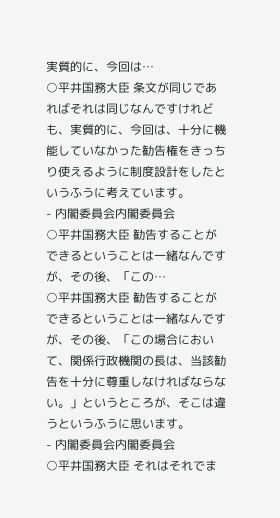実質的に、今回は…
○平井国務大臣 条文が同じであればそれは同じなんですけれども、実質的に、今回は、十分に機能していなかった勧告権をきっちり使えるように制度設計をしたというふうに考えています。
- 内閣委員会内閣委員会
○平井国務大臣 勧告することができるということは一緒なんですが、その後、「この…
○平井国務大臣 勧告することができるということは一緒なんですが、その後、「この場合において、関係行政機関の長は、当該勧告を十分に尊重しなければならない。」というところが、そこは違うというふうに思います。
- 内閣委員会内閣委員会
○平井国務大臣 それはそれでま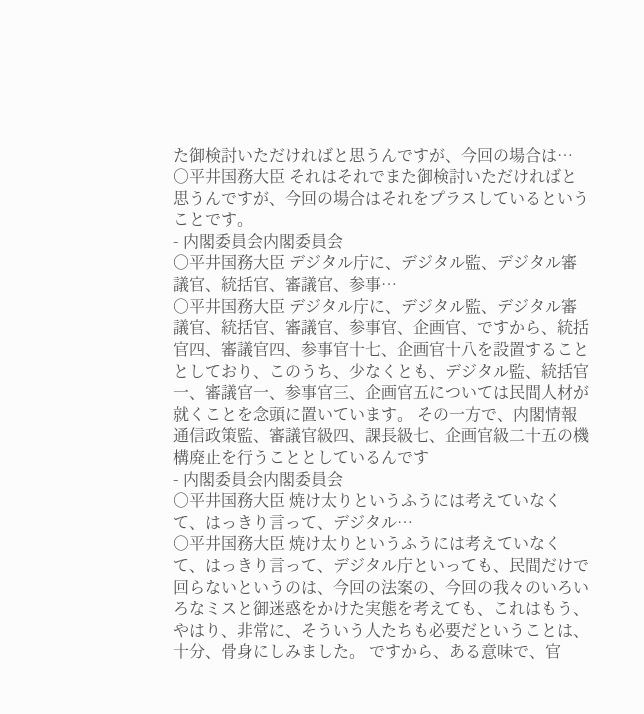た御検討いただければと思うんですが、今回の場合は…
○平井国務大臣 それはそれでまた御検討いただければと思うんですが、今回の場合はそれをプラスしているということです。
- 内閣委員会内閣委員会
○平井国務大臣 デジタル庁に、デジタル監、デジタル審議官、統括官、審議官、参事…
○平井国務大臣 デジタル庁に、デジタル監、デジタル審議官、統括官、審議官、参事官、企画官、ですから、統括官四、審議官四、参事官十七、企画官十八を設置することとしており、このうち、少なくとも、デジタル監、統括官一、審議官一、参事官三、企画官五については民間人材が就くことを念頭に置いています。 その一方で、内閣情報通信政策監、審議官級四、課長級七、企画官級二十五の機構廃止を行うこととしているんです
- 内閣委員会内閣委員会
○平井国務大臣 焼け太りというふうには考えていなくて、はっきり言って、デジタル…
○平井国務大臣 焼け太りというふうには考えていなくて、はっきり言って、デジタル庁といっても、民間だけで回らないというのは、今回の法案の、今回の我々のいろいろなミスと御迷惑をかけた実態を考えても、これはもう、やはり、非常に、そういう人たちも必要だということは、十分、骨身にしみました。 ですから、ある意味で、官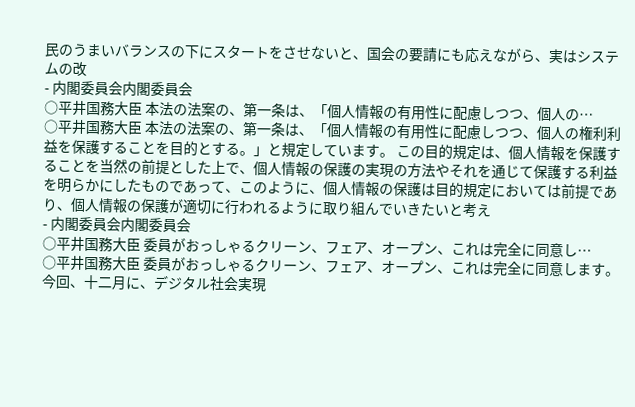民のうまいバランスの下にスタートをさせないと、国会の要請にも応えながら、実はシステムの改
- 内閣委員会内閣委員会
○平井国務大臣 本法の法案の、第一条は、「個人情報の有用性に配慮しつつ、個人の…
○平井国務大臣 本法の法案の、第一条は、「個人情報の有用性に配慮しつつ、個人の権利利益を保護することを目的とする。」と規定しています。 この目的規定は、個人情報を保護することを当然の前提とした上で、個人情報の保護の実現の方法やそれを通じて保護する利益を明らかにしたものであって、このように、個人情報の保護は目的規定においては前提であり、個人情報の保護が適切に行われるように取り組んでいきたいと考え
- 内閣委員会内閣委員会
○平井国務大臣 委員がおっしゃるクリーン、フェア、オープン、これは完全に同意し…
○平井国務大臣 委員がおっしゃるクリーン、フェア、オープン、これは完全に同意します。 今回、十二月に、デジタル社会実現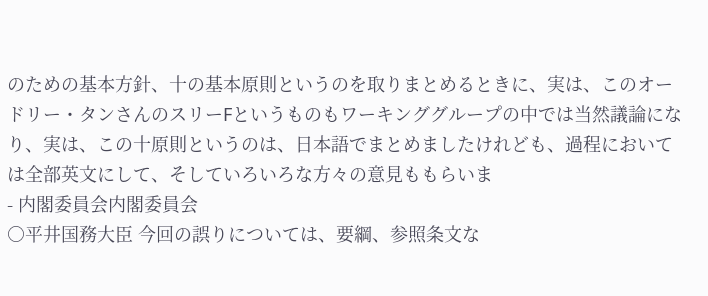のための基本方針、十の基本原則というのを取りまとめるときに、実は、このオードリー・タンさんのスリーFというものもワーキンググループの中では当然議論になり、実は、この十原則というのは、日本語でまとめましたけれども、過程においては全部英文にして、そしていろいろな方々の意見ももらいま
- 内閣委員会内閣委員会
○平井国務大臣 今回の誤りについては、要綱、参照条文な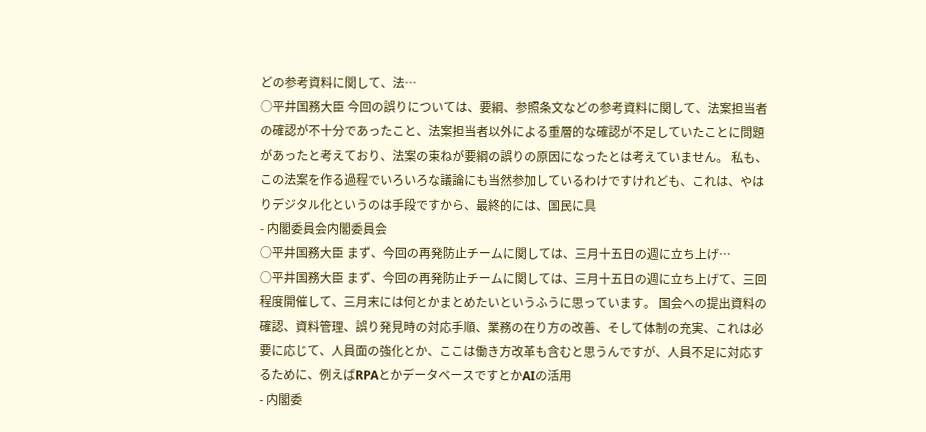どの参考資料に関して、法…
○平井国務大臣 今回の誤りについては、要綱、参照条文などの参考資料に関して、法案担当者の確認が不十分であったこと、法案担当者以外による重層的な確認が不足していたことに問題があったと考えており、法案の束ねが要綱の誤りの原因になったとは考えていません。 私も、この法案を作る過程でいろいろな議論にも当然参加しているわけですけれども、これは、やはりデジタル化というのは手段ですから、最終的には、国民に具
- 内閣委員会内閣委員会
○平井国務大臣 まず、今回の再発防止チームに関しては、三月十五日の週に立ち上げ…
○平井国務大臣 まず、今回の再発防止チームに関しては、三月十五日の週に立ち上げて、三回程度開催して、三月末には何とかまとめたいというふうに思っています。 国会への提出資料の確認、資料管理、誤り発見時の対応手順、業務の在り方の改善、そして体制の充実、これは必要に応じて、人員面の強化とか、ここは働き方改革も含むと思うんですが、人員不足に対応するために、例えばRPAとかデータベースですとかAIの活用
- 内閣委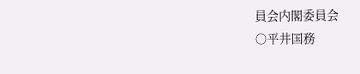員会内閣委員会
○平井国務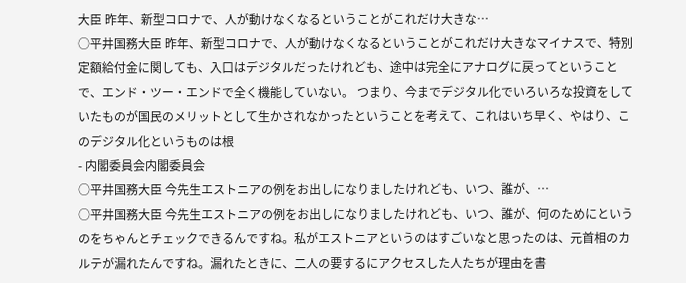大臣 昨年、新型コロナで、人が動けなくなるということがこれだけ大きな…
○平井国務大臣 昨年、新型コロナで、人が動けなくなるということがこれだけ大きなマイナスで、特別定額給付金に関しても、入口はデジタルだったけれども、途中は完全にアナログに戻ってということで、エンド・ツー・エンドで全く機能していない。 つまり、今までデジタル化でいろいろな投資をしていたものが国民のメリットとして生かされなかったということを考えて、これはいち早く、やはり、このデジタル化というものは根
- 内閣委員会内閣委員会
○平井国務大臣 今先生エストニアの例をお出しになりましたけれども、いつ、誰が、…
○平井国務大臣 今先生エストニアの例をお出しになりましたけれども、いつ、誰が、何のためにというのをちゃんとチェックできるんですね。私がエストニアというのはすごいなと思ったのは、元首相のカルテが漏れたんですね。漏れたときに、二人の要するにアクセスした人たちが理由を書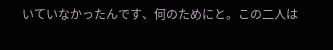いていなかったんです、何のためにと。この二人は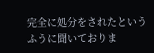完全に処分をされたというふうに聞いておりま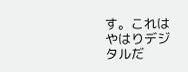す。これはやはりデジタルだ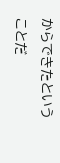からできたということだ